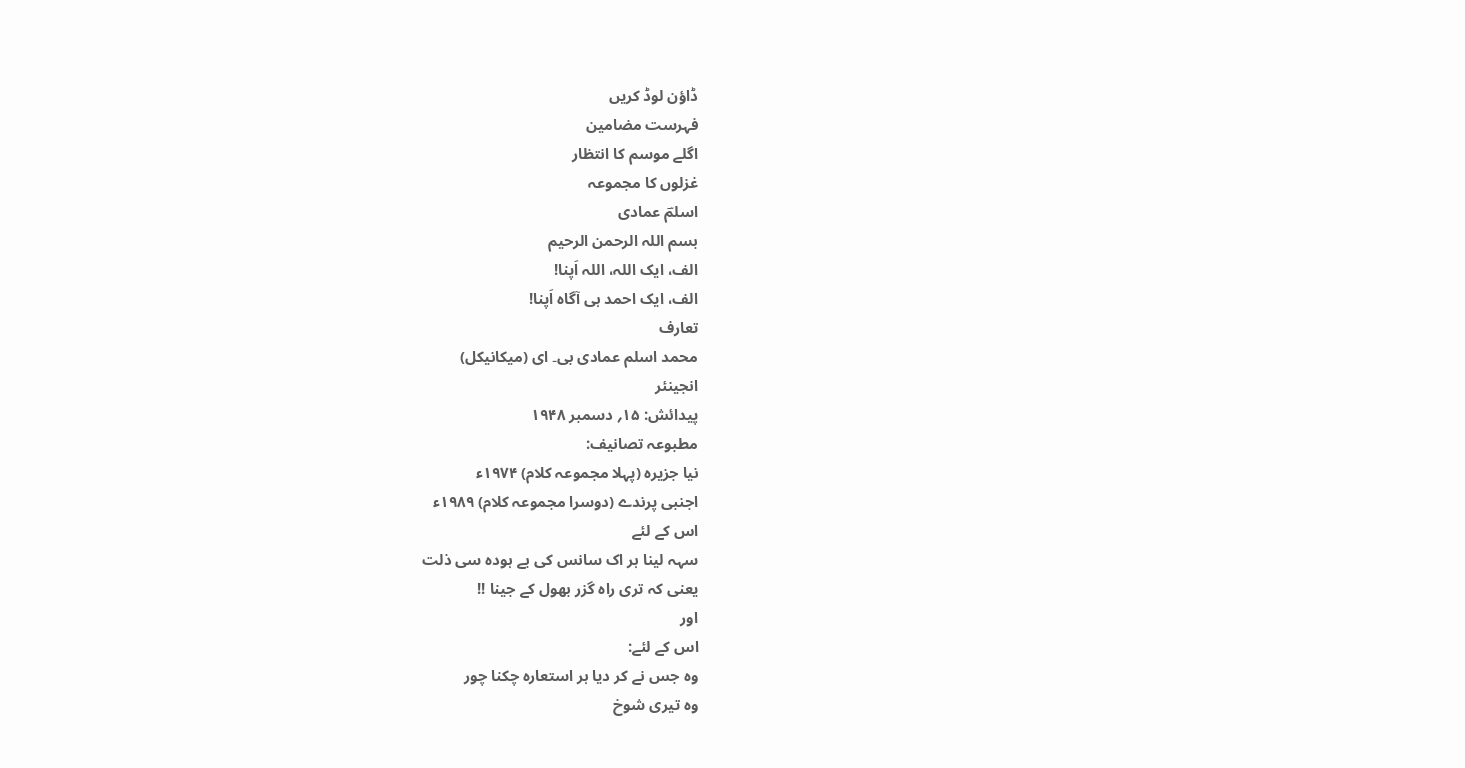ڈاؤن لوڈ کریں
فہرست مضامین
اگلے موسم کا انتظار
غزلوں کا مجموعہ
اسلمؔ عمادی
بسم اللہ الرحمن الرحیم
الف، ایک اللہ، اللہ اَپنا!
الف، ایک احمد ہی آگاہ اَپنا!
تعارف
محمد اسلم عمادی بی۔ ای (میکانیکل)
انجینئر
پیدائش: ۱۵؍ دسمبر ۱۹۴۸
مطبوعہ تصانیف:
نیا جزیرہ (پہلا مجموعہ کلام) ۱۹۷۴ء
اجنبی پرندے (دوسرا مجموعہ کلام) ۱۹۸۹ء
اس کے لئے
سہہ لینا ہر اک سانس کی بے ہودہ سی ذلت
یعنی کہ تری راہ گزر بھول کے جینا !!
اور
اس کے لئے:
وہ جس نے کر دیا ہر استعارہ چکنا چور
وہ تیری شوخ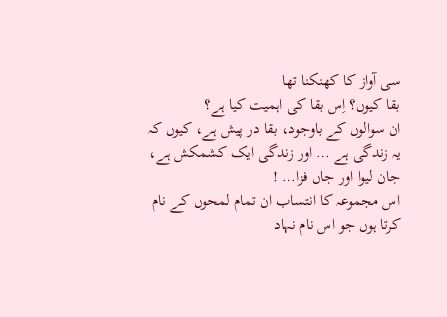سی آواز کا کھنکنا تھا
بقا کیوں؟ اِس بقا کی اہمیت کیا ہے؟
ان سوالوں کے باوجود، بقا در پیش ہے، کیوں کہ
یہ زندگی ہے … اور زندگی ایک کشمکش ہے،
جان لیوا اور جاں فزا… !
اس مجموعہ کا انتساب ان تمام لمحوں کے نام
کرتا ہوں جو اس نام نہاد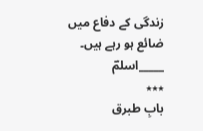زندگی کے دفاع میں
ضائع ہو رہے ہیں۔
_____اسلمؔ
٭٭٭
بابِ طبرق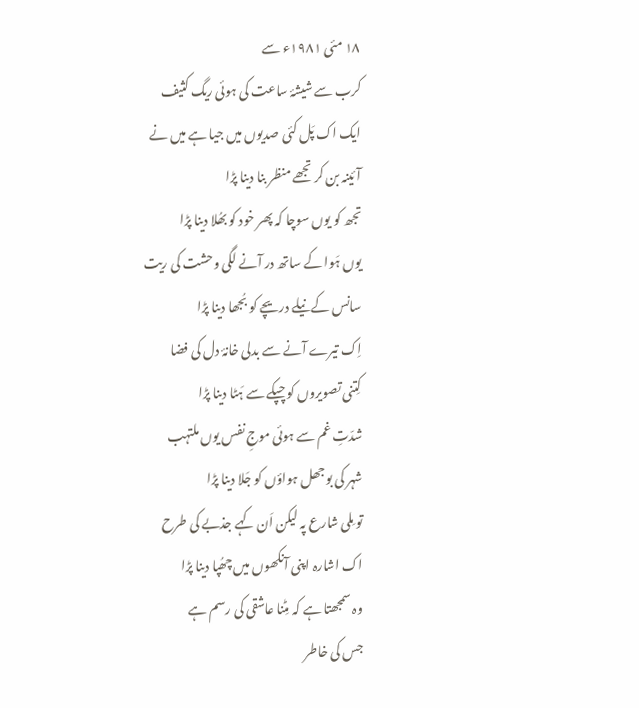۱۸ مئی ۱۹۸۱ء سے
کرب سے شیشۂ ساعت کی ہوئی ریگ کثیف
ایک اک پَل کئی صدیوں میں جیا ہے میں نے
آئینہ بن کر تجھے منظر بنا دینا پڑا
تجھ کو یوں سوچا کہ پھر خود کو بھُلا دینا پڑا
یوں ہَوا کے ساتھ در آنے لگی وحشت کی ریت
سانس کے نیلے دریچے کو بُجھا دینا پڑا
اِک تیرے آنے سے بدلی خانۂ دل کی فضا
کِتنی تصویروں کو چپکے سے ہَٹا دینا پڑا
شدّتِ غم سے ہوئی موجِ نفس یوں ملتہب
شہر کی بوجھل ہواؤں کو جَلا دینا پڑا
تو مِلی شارع پہ لیکن اَن کہے جذبے کی طرح
اک اشارہ اپنی آنکھوں میں چھُپا دینا پڑا
وہ سمجھتا ہے کہ مِٹنا عاشقی کی رسم ہے
جس کی خاطر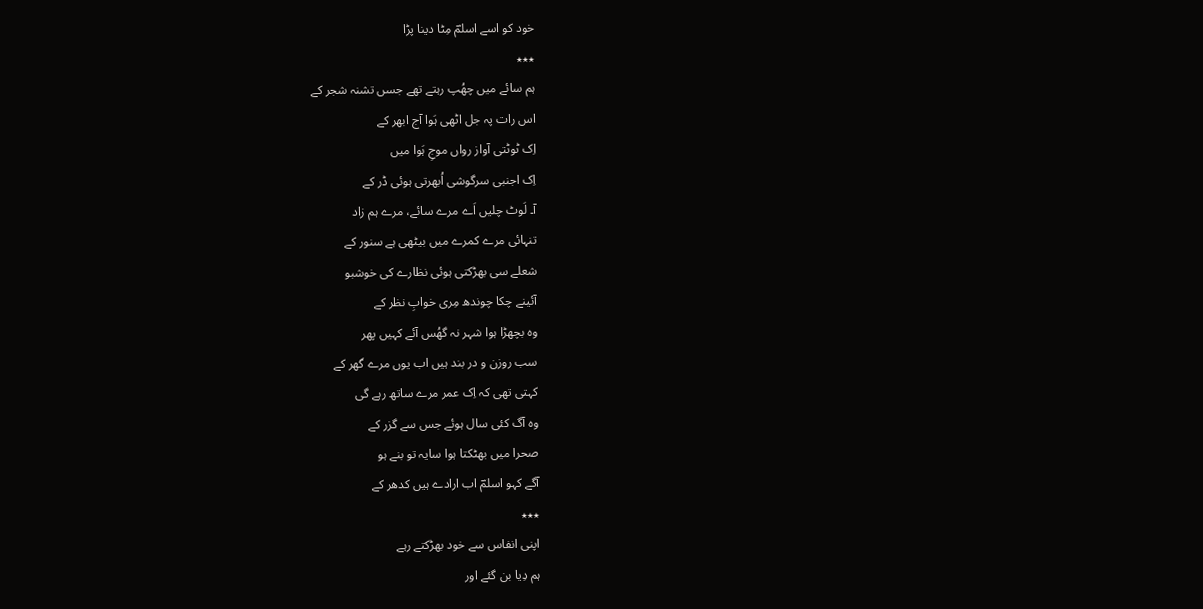خود کو اسے اسلمؔ مِٹا دینا پڑا
٭٭٭
ہم سائے میں چھُپ رہتے تھے جسں تشنہ شجر کے
اس رات پہ جل اٹھی ہَوا آج ابھر کے
اِک ٹوٹتی آواز رواں موجِ ہَوا میں
اِک اجنبی سرگوشی اُبھرتی ہوئی ڈر کے
آ۔ لَوٹ چلیں اَے مرے سائے، مرے ہم زاد
تنہائی مرے کمرے میں بیٹھی ہے سنور کے
شعلے سی بھڑکتی ہوئی نظارے کی خوشبو
آئینے چکا چوندھ مِری خوابِ نظر کے
وہ بچھڑا ہوا شہر نہ گھُس آئے کہیں پھر
سب روزن و در بند ہیں اب یوں مرے گھر کے
کہتی تھی کہ اِک عمر مرے ساتھ رہے گی
وہ آگ کئی سال ہوئے جس سے گزر کے
صحرا میں بھٹکتا ہوا سایہ تو بنے ہو
آگے کہو اسلمؔ اب ارادے ہیں کدھر کے
٭٭٭
اپنی انفاس سے خود بھڑکتے رہے
ہم دِیا بن گئے اور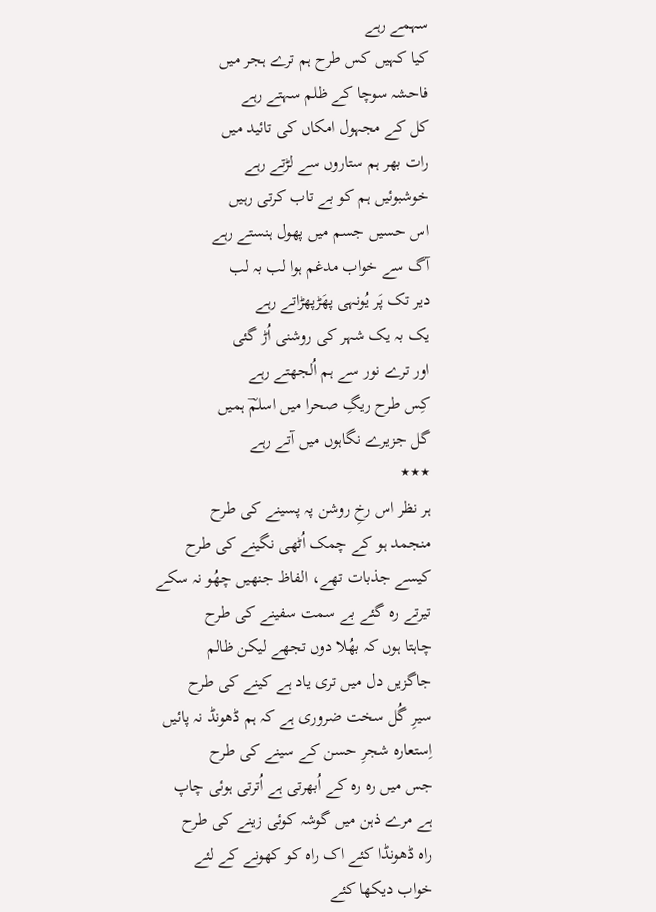سہمے رہے
کیا کہیں کس طرح ہم ترے ہجر میں
فاحشہ سوچا کے ظلم سہتے رہے
کل کے مجہول امکاں کی تائید میں
رات بھر ہم ستاروں سے لڑتے رہے
خوشبوئیں ہم کو بے تاب کرتی رہیں
اس حسیں جسم میں پھول ہنستے رہے
آگ سے خواب مدغم ہوا لب بہ لب
دیر تک پَر یُونہی پھَڑپھڑاتے رہے
یک بہ یک شہر کی روشنی اُڑ گئی
اور ترے نور سے ہم اُلجھتے رہے
کِس طرح ریگِ صحرا میں اسلمؔ ہمیں
گل جزیرے نگاہوں میں آتے رہے
٭٭٭
ہر نظر اس رخِ روشن پہ پسینے کی طرح
منجمد ہو کے چمک اُٹھی نگینے کی طرح
کیسے جذبات تھے، الفاظ جنھیں چھُو نہ سکے
تیرتے رہ گئے بے سمت سفینے کی طرح
چاہتا ہوں کہ بھُلا دوں تجھے لیکن ظالم
جاگزیں دل میں تری یاد ہے کینے کی طرح
سیرِ گُل سخت ضروری ہے کہ ہم ڈھونڈ نہ پائیں
اِستعارہ شجرِ حسن کے سینے کی طرح
جس میں رہ رہ کے اُبھرتی ہے اُترتی ہوئی چاپ
ہے مرے ذہن میں گوشہ کوئی زینے کی طرح
راہ ڈھونڈا کئے اک راہ کو کھونے کے لئے
خواب دیکھا کئے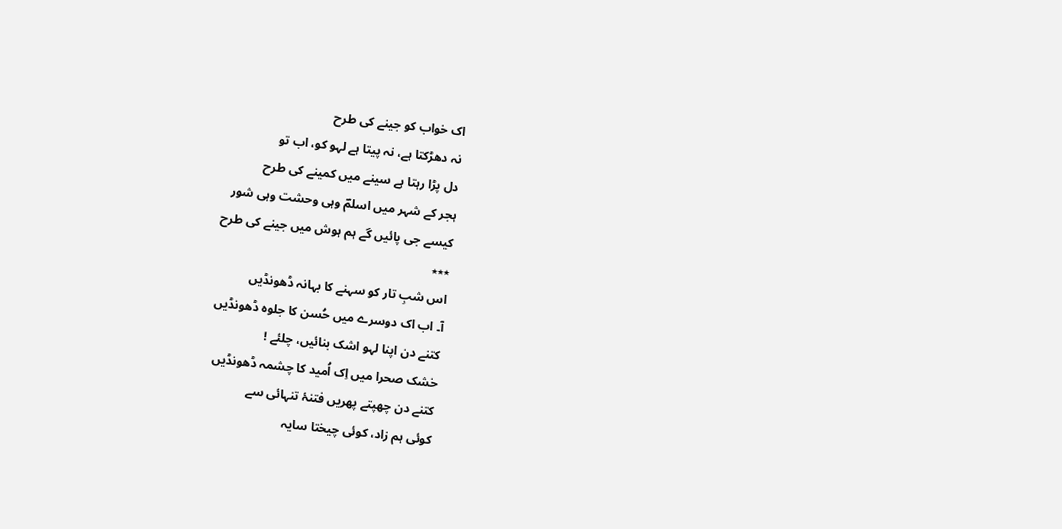اک خواب کو جینے کی طرح
نہ دھڑکتا ہے، نہ پیتا ہے لہو کو، اب تو
دل پڑا رہتا ہے سینے میں کمینے کی طرح
ہجر کے شہر میں اسلمؔ وہی وحشت وہی شور
کیسے جی پائیں گے ہم ہوش میں جینے کی طرح
٭٭٭
اس شبِ تار کو سہنے کا بہانہ ڈھونڈیں
آ۔ اب اک دوسرے میں حُسن کا جلوہ ڈھونڈیں
کتنے دن اپنا لہو اشک بنائیں، چلئے !
خشک صحرا میں اِک اُمید کا چشمہ ڈھونڈیں
کتنے دن چھپتے پھریں فتنۂ تنہائی سے
کوئی ہم زاد، کوئی چیختا سایہ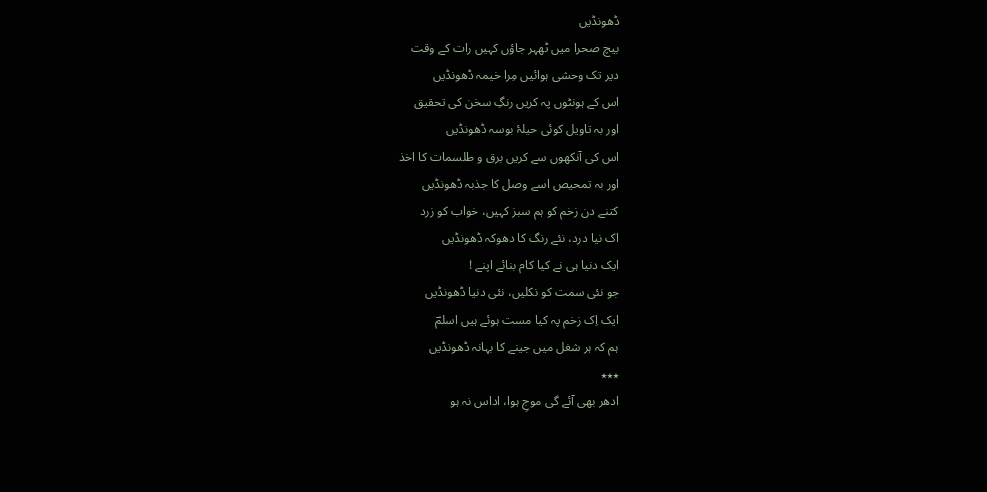ڈھونڈیں
بیچ صحرا میں ٹھہر جاؤں کہیں رات کے وقت
دیر تک وحشی ہوائیں مِرا خیمہ ڈھونڈیں
اس کے ہونٹوں پہ کریں رنگِ سخن کی تحقیق
اور بہ تاویل کوئی حیلۂ بوسہ ڈھونڈیں
اس کی آنکھوں سے کریں برق و طلسمات کا اخذ
اور بہ تمحیص اسے وصل کا جذبہ ڈھونڈیں
کتنے دن زخم کو ہم سبز کہیں، خواب کو زرد
اک نیا درد، نئے رنگ کا دھوکہ ڈھونڈیں
ایک دنیا ہی نے کیا کام بنائے اپنے !
جو نئی سمت کو نکلیں، نئی دنیا ڈھونڈیں
ایک اِک زخم پہ کیا مست ہوئے ہیں اسلمؔ
ہم کہ ہر شغل میں جینے کا بہانہ ڈھونڈیں
٭٭٭
ادھر بھی آئے گی موجِ ہوا، اداس نہ ہو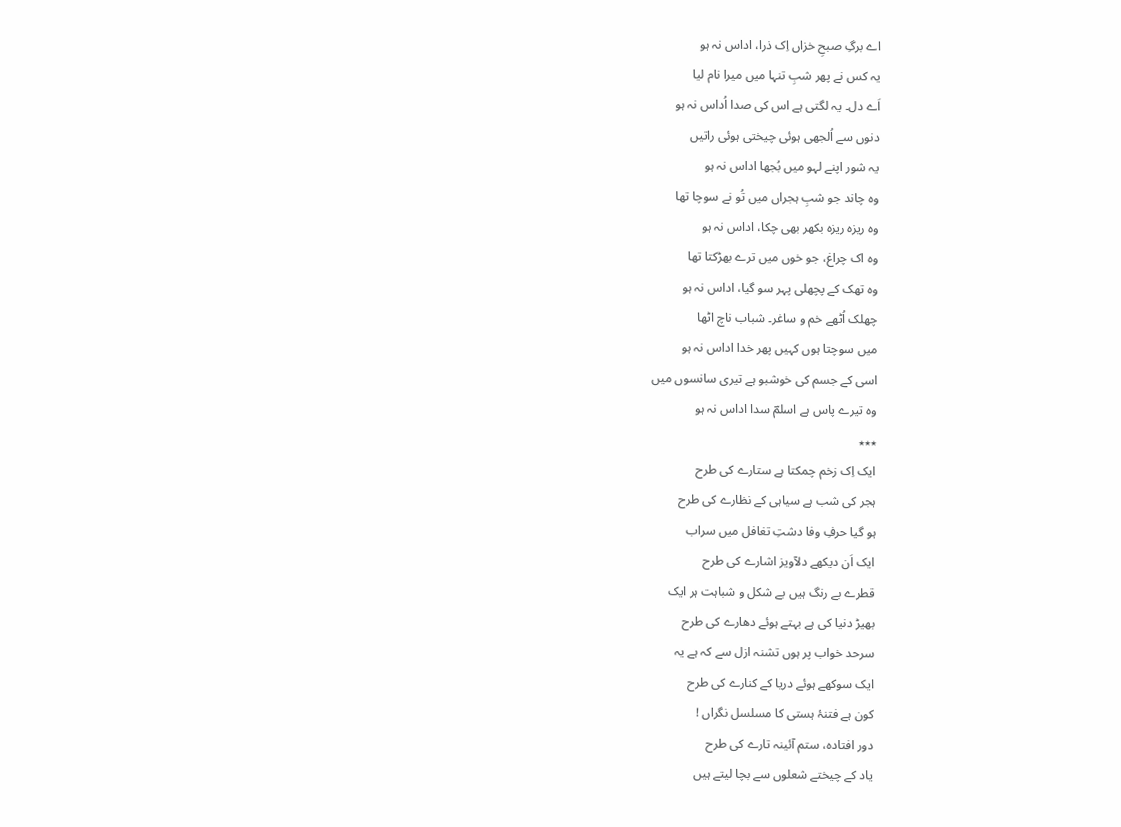اے برگِ صبحِ خزاں اِک ذرا، اداس نہ ہو
یہ کس نے پھر شبِ تنہا میں میرا نام لیا
اَے دل۔ یہ لگتی ہے اس کی صدا اُداس نہ ہو
دنوں سے اُلجھی ہوئی چیختی ہوئی راتیں
یہ شور اپنے لہو میں بُجھا اداس نہ ہو
وہ چاند جو شبِ ہجراں میں تُو نے سوچا تھا
وہ ریزہ ریزہ بکھر بھی چکا، اداس نہ ہو
وہ اک چراغ، جو خوں میں ترے بھڑکتا تھا
وہ تھک کے پچھلی پہر سو گیا، اداس نہ ہو
چھلک اُٹھے خم و ساغر۔ شباب ناچ اٹھا
میں سوچتا ہوں کہیں پھر خدا اداس نہ ہو
اسی کے جسم کی خوشبو ہے تیری سانسوں میں
وہ تیرے پاس ہے اسلمؔ سدا اداس نہ ہو
٭٭٭
ایک اِک زخم چمکتا ہے ستارے کی طرح
ہجر کی شب ہے سیاہی کے نظارے کی طرح
ہو گیا حرفِ وفا دشتِ تغافل میں سراب
ایک اَن دیکھے دلآویز اشارے کی طرح
قطرے بے رنگ ہیں بے شکل و شباہت ہر ایک
بھیڑ دنیا کی ہے بہتے ہوئے دھارے کی طرح
سرحد خواب پر ہوں تشنہ ازل سے کہ ہے یہ
ایک سوکھے ہوئے دریا کے کنارے کی طرح
کون ہے فتنۂ ہستی کا مسلسل نگراں !
دور افتادہ، ستم آئینہ تارے کی طرح
یاد کے چیختے شعلوں سے بچا لیتے ہیں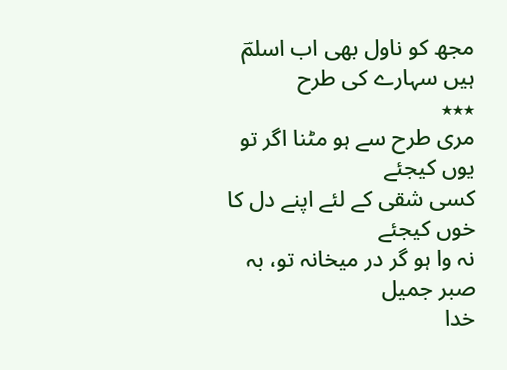مجھ کو ناول بھی اب اسلمؔ ہیں سہارے کی طرح
٭٭٭
مری طرح سے ہو مٹنا اگر تو یوں کیجئے
کسی شقی کے لئے اپنے دل کا خوں کیجئے
نہ وا ہو گر در میخانہ تو، بہ صبر جمیل
خدا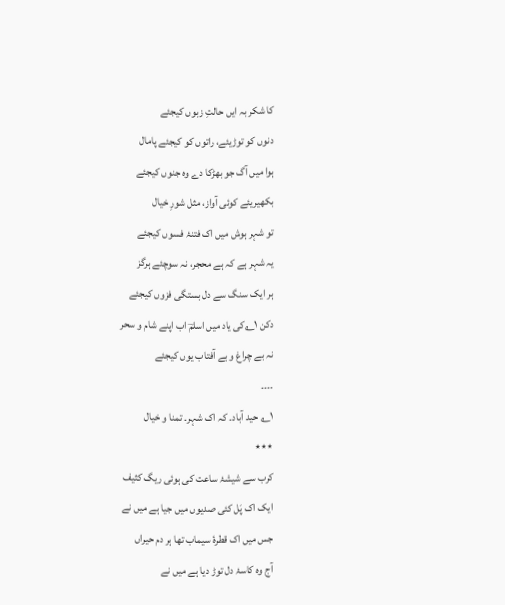کا شکر بہ ایں حالتِ زبوں کیجئے
دنوں کو توڑیئے، راتوں کو کیجئے پامال
ہوا میں آگ جو بھڑکا دے وہ جنوں کیجئے
بکھیریئے کوئی آواز، مثل شورِ خیال
تو شہر ہوش میں اک فتنۂ فسوں کیجئے
یہ شہر ہے کہ ہے محجر، نہ سوچئے ہرگز
ہر ایک سنگ سے دل بستگی فزوں کیجئے
دکن ۱؎کی یاد میں اسلمؔ اب اپنے شام و سحر
نہ بے چراغ و بے آفتاب یوں کیجئے
۔۔۔۔
۱؎ حید آباد۔ کہ اک شہر۔ تمنا و خیال
٭٭٭
کرب سے شیشۂ ساعت کی ہوئی ریگ کثیف
ایک اک پَل کئی صدیوں میں جیا ہے میں نے
جس میں اک قطرۂ سیماب تھا ہر دم حیراں
آج وہ کاسۂ دل توڑ دیا ہے میں نے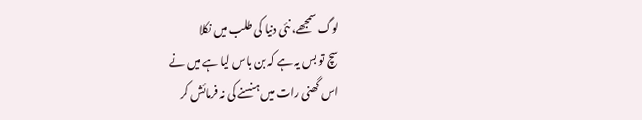لوگ سمجھے، نئی دنیا کی طلب میں نکلا
سچ تو بس یہ ہے کہ بن باس لیا ہے میں نے
اس گھنی رات میں ہنسنے کی نہ فرمائش کر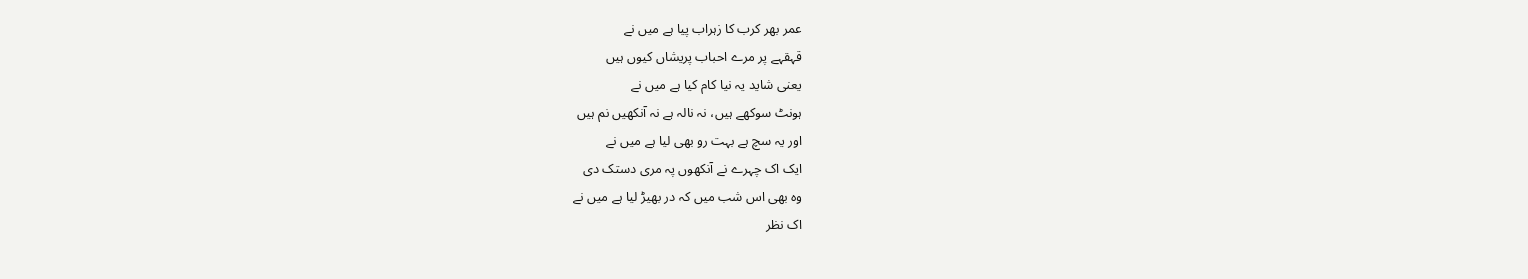عمر بھر کرب کا زہراب پیا ہے میں نے
قہقہے پر مرے احباب پریشاں کیوں ہیں
یعنی شاید یہ نیا کام کیا ہے میں نے
ہونٹ سوکھے ہیں، نہ نالہ ہے نہ آنکھیں نم ہیں
اور یہ سچ ہے بہت رو بھی لیا ہے میں نے
ایک اک چہرے نے آنکھوں پہ مری دستک دی
وہ بھی اس شب میں کہ در بھیڑ لیا ہے میں نے
اک نظر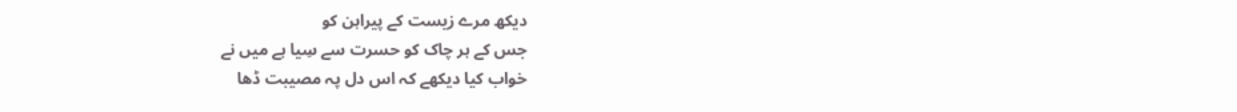دیکھ مرے زیست کے پیراہن کو
جس کے ہر چاک کو حسرت سے سِیا ہے میں نے
خواب کیا دیکھے کہ اس دل پہ مصیبت ڈھا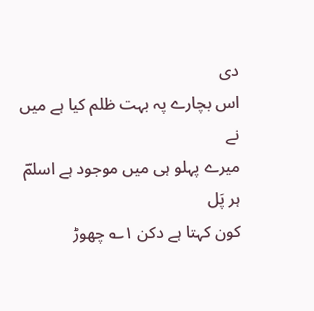دی
اس بچارے پہ بہت ظلم کیا ہے میں نے
میرے پہلو ہی میں موجود ہے اسلمؔ ہر پَل
کون کہتا ہے دکن ۱؎ چھوڑ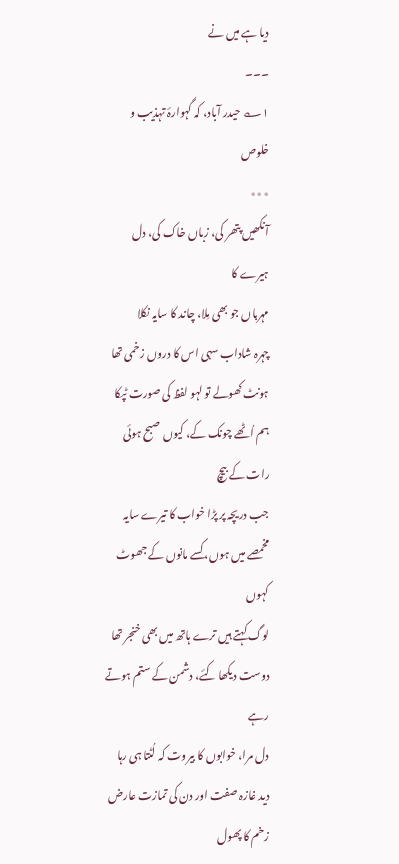دیا ہے میں نے
۔۔۔
۱؎ حیدر آباد، کہ گہوارۂ تہذیب و خلوص
٭٭٭
آنکھیں پتھر کی، زباں خاک کی، دل ہیرے کا
مہرباں جو بھی مِلا، چاند کا سایہ نکلا
چہرہ شاداب سہی اس کا دروں زخمی تھا
ہونٹ کھولے تو لہو لفظ کی صورت ٹپکا
ہم اُٹھے چونک کے، کیوں صبح ہوئی رات کے بیچ
جب دریچہ پر پڑا خواب کا تیرے سایہ
مخمصے میں ہوں، کسے مانوں کے جھوٹ کہوں
لوگ کہتے ہیں ترے ہاتھ میں بھی خنجر تھا
دوست دیکھا کئے، دشمن کے ستم ہوتے رہے
دل مرا، خوابوں کا بیروت کہ لُٹتا ہی رہا
دید غازہ صفت اور دن کی تمازت عارض
زخم کا پھول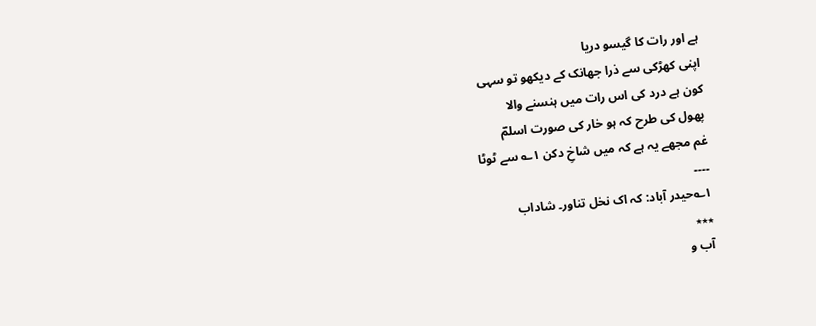ہے اور رات کا گیسو دریا
اپنی کھڑکی سے ذرا جھانک کے دیکھو تو سہی
کون ہے درد کی اس رات میں ہنسنے والا
پھول کی طرح کہ ہو خار کی صورت اسلمؔ
غم مجھے یہ ہے کہ میں شاخِ دکن ۱؎ سے ٹوٹا
۔۔۔۔
۱؎حیدر آباد: کہ اک نخل تناور۔ شاداب
٭٭٭
آب و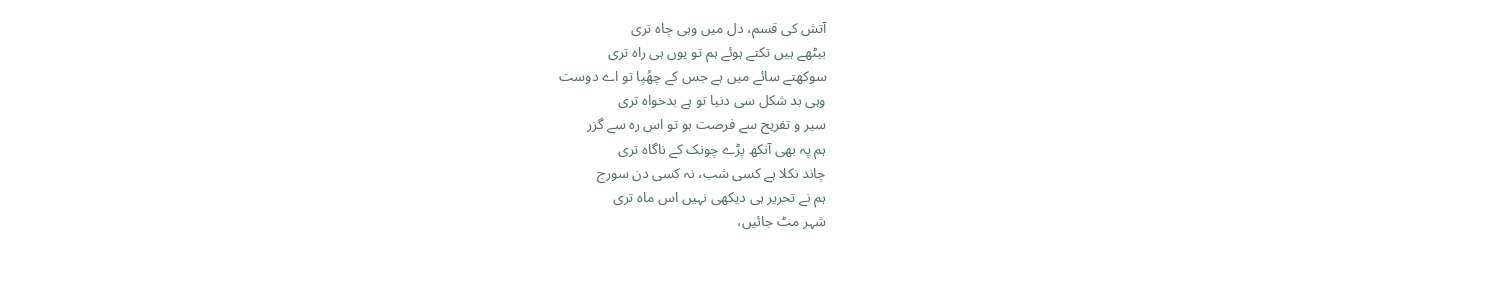آتش کی قسم، دل میں وہی چاہ تری
بیٹھے ہیں تکتے ہوئے ہم تو یوں ہی راہ تری
سوکھتے سائے میں ہے جس کے چھُپا تو اے دوست
وہی بد شکل سی دنیا تو ہے بدخواہ تری
سیر و تفریح سے فرصت ہو تو اس رہ سے گزر
ہم پہ بھی آنکھ پڑے چونک کے ناگاہ تری
چاند نکلا ہے کسی شب، نہ کسی دن سورج
ہم نے تحریر ہی دیکھی نہیں اس ماہ تری
شہر مٹ جائیں،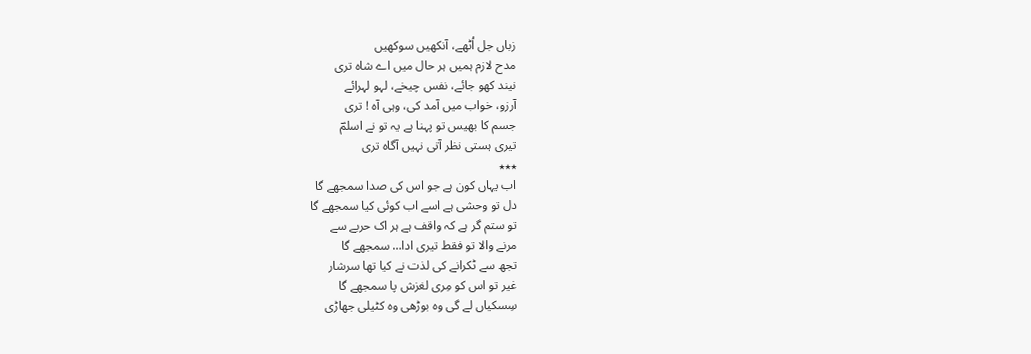زباں جل اُٹھے، آنکھیں سوکھیں
مدح لازم ہمیں ہر حال میں اے شاہ تری
نیند کھو جائے، نفس چیخے، لہو لہرائے
آرزو، خواب میں آمد کی، وہی آہ ! تری
جسم کا بھیس تو پہنا ہے یہ تو نے اسلمؔ
تیری ہستی نظر آتی نہیں آگاہ تری
٭٭٭
اب یہاں کون ہے جو اس کی صدا سمجھے گا
دل تو وحشی ہے اسے اب کوئی کیا سمجھے گا
تو ستم گر ہے کہ واقف ہے ہر اک حربے سے
مرنے والا تو فقط تیری ادا… سمجھے گا
تجھ سے ٹکرانے کی لذت نے کیا تھا سرشار
غیر تو اس کو مِری لغزش پا سمجھے گا
سِسکیاں لے گی وہ بوڑھی وہ کٹیلی جھاڑی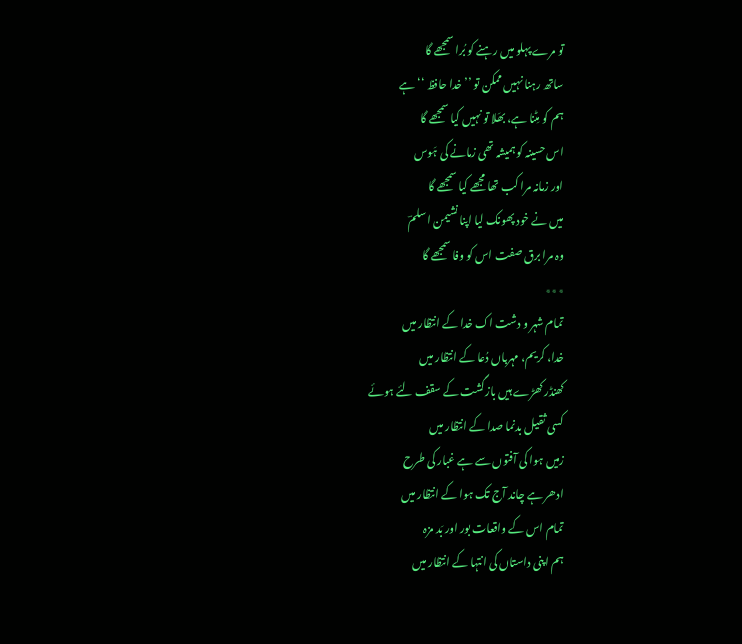تو مرے پہلو میں رہنے کو بُرا سمجھے گا
ساتھ رہنا نہیں ممکن تو ’’خدا حافظ ‘‘ ہے
ہم کو مِٹنا ہے، بھَلا تو نہیں کیا سمجھے گا
اس حسینہ کو ہمیشہ تھی زمانے کی ہَوس
اور زمانہ مرا کب تھا مجھے کیا سمجھے گا
میں نے خود پھونک لیا اپنا نشیمن اسلمؔ
وہ مرا برق صفت اس کو وفا سمجھے گا
٭٭٭
تمام شہر و دشت اک خدا کے انتظار میں
خدا، کریم، مہرباں دُعا کے انتظار میں
کھنڈر کھڑے ہیں بازگشت کے سقف لئے ہوئے
کسی ثقیل بدنما صدا کے انتظار میں
زمیں ہوا کی آفتوں سے ہے غبار کی طرح
ادھر ہے چاند آج تک ہوا کے انتظار میں
تمام اس کے واقعات بور اور بَد مزہ
ہم اپنی داستاں کی انتہا کے انتظار میں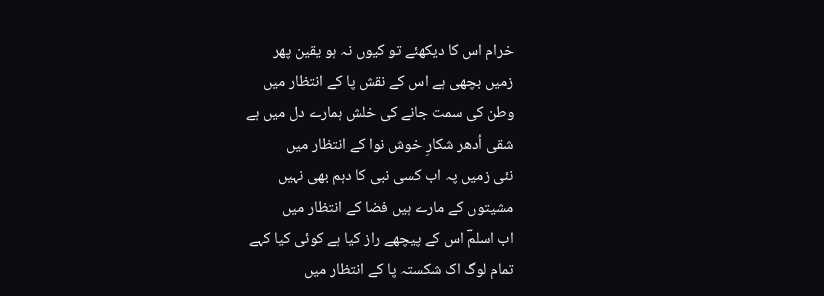خرام اس کا دیکھئے تو کیوں نہ ہو یقین پھر
زمیں بچھی ہے اس کے نقش پا کے انتظار میں
وطن کی سمت جانے کی خلش ہمارے دل میں ہے
شقی اُدھر شکارِ خوش نوا کے انتظار میں
نئی زمیں پہ اب کسی نبی کا دہم بھی نہیں
مشیتوں کے مارے ہیں فضا کے انتظار میں
اب اسلمؔ اس کے پیچھے راز کیا ہے کوئی کیا کہے
تمام لوگ اک شکستہ پا کے انتظار میں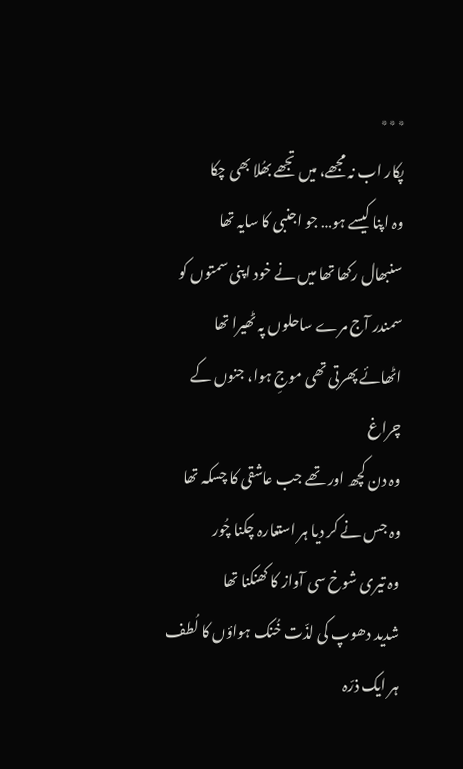٭٭٭
پکار اب نہ مجھے، میں تجھے بھُلا بھی چکا
وہ اپنا کیسے ہو… جو اجنبی کا سایہ تھا
سنبھال رکھا تھا میں نے خود اپنی سمتوں کو
سمندر آج مرے ساحلوں پہ ٹھیرا تھا
اٹھائے پھرتی تھی موجِ ہوا، جنوں کے چراغ
وہ دن کچھ اور تھے جب عاشقی کا چسکہ تھا
وہ جس نے کر دیا ہر استعارہ چکنا چُور
وہ تیری شوخ سی آواز کا کھنکنا تھا
شدید دھوپ کی لذّت خُنک ہواؤں کا لُطف
ہر ایک ذرّہ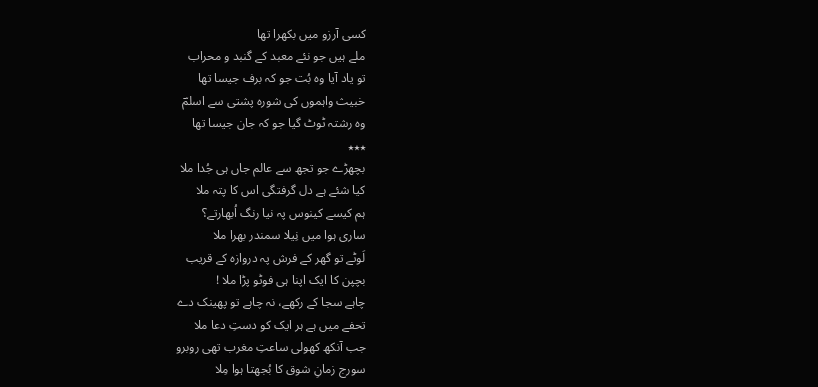کسی آرزو میں بکھرا تھا
ملے ہیں جو نئے معبد کے گنبد و محراب
تو یاد آیا وہ بُت جو کہ برف جیسا تھا
خبیث واہموں کی شورہ پشتی سے اسلمؔ
وہ رشتہ ٹوٹ گیا جو کہ جان جیسا تھا
٭٭٭
بچھڑے جو تجھ سے عالم جاں ہی جُدا ملا
کیا شئے ہے دل گرفتگی اس کا پتہ ملا
ہم کیسے کینوس پہ نیا رنگ اُبھارتے؟
ساری ہوا میں نِیلا سمندر بھرا ملا
لَوٹے تو گھر کے فرش پہ دروازہ کے قریب
بچپن کا ایک اپنا ہی فوٹو پڑا ملا !
چاہے سجا کے رکھے، نہ چاہے تو پھینک دے
تحفے میں ہے ہر ایک کو دستِ دعا ملا
جب آنکھ کھولی ساعتِ مغرب تھی روبرو
سورج زمانِ شوق کا بُجھتا ہوا مِلا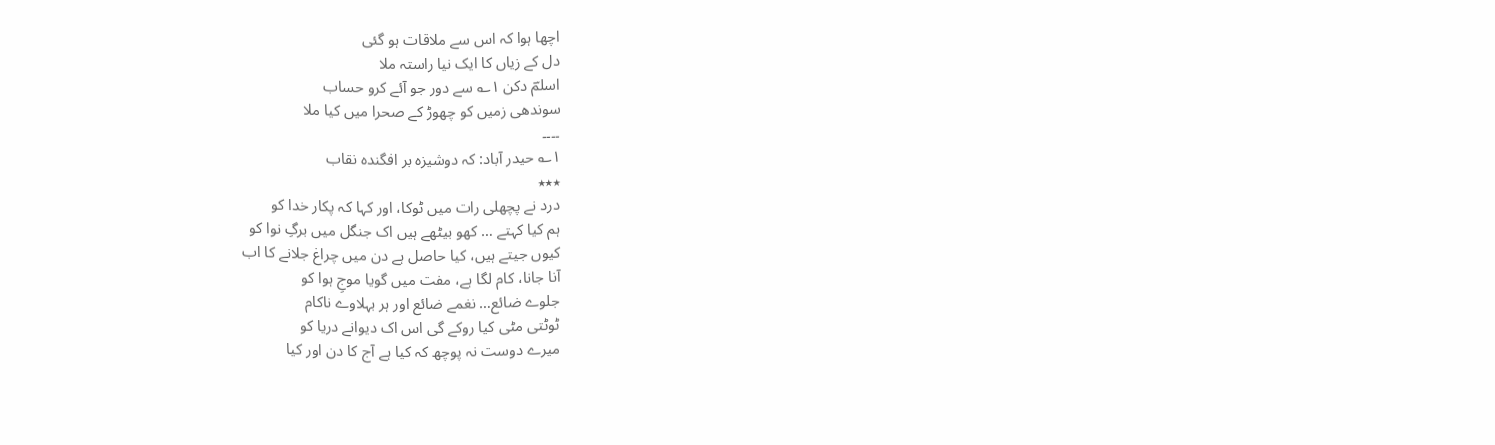اچھا ہوا کہ اس سے ملاقات ہو گئی
دل کے زیاں کا ایک نیا راستہ ملا
اسلمؔ دکن ۱؎ سے دور جو آئے کرو حساب
سوندھی زمیں کو چھوڑ کے صحرا میں کیا ملا
۔۔۔۔
۱؎ حیدر آباد: کہ دوشیزہ بر افگندہ نقاب
٭٭٭
درد نے پچھلی رات میں ٹوکا، اور کہا کہ پکار خدا کو
ہم کیا کہتے … کھو بیٹھے ہیں اک جنگل میں برگِ نوا کو
کیوں جیتے ہیں، کیا حاصل ہے دن میں چراغ جلانے کا اب
آنا جانا، کام لگا ہے، مفت میں گویا موجِ ہوا کو
جلوے ضائع… نغمے ضائع اور ہر بہلاوے ناکام
ٹوٹتی مٹی کیا روکے گی اس اک دیوانے دریا کو
میرے دوست نہ پوچھ کہ کیا ہے آج کا دن اور کیا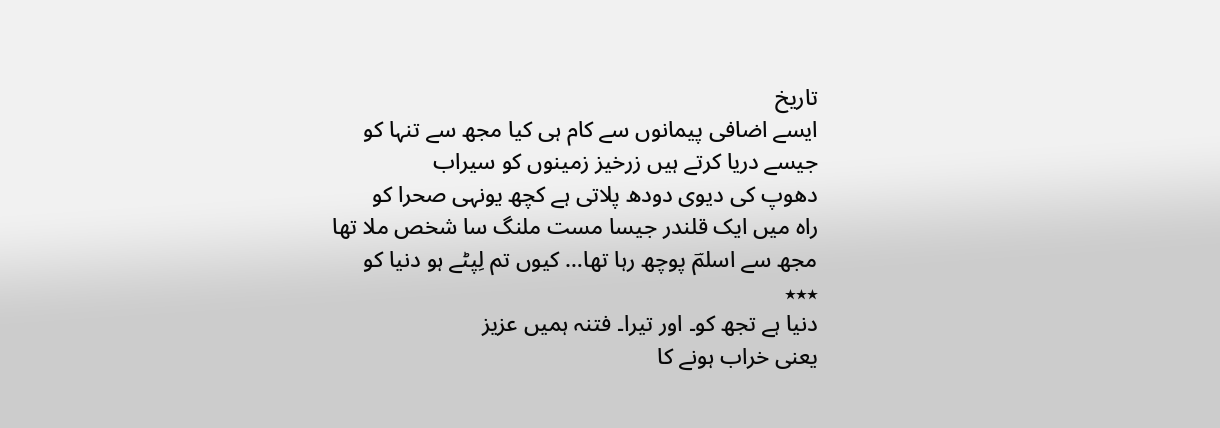تاریخ
ایسے اضافی پیمانوں سے کام ہی کیا مجھ سے تنہا کو
جیسے دریا کرتے ہیں زرخیز زمینوں کو سیراب
دھوپ کی دیوی دودھ پلاتی ہے کچھ یونہی صحرا کو
راہ میں ایک قلندر جیسا مست ملنگ سا شخص ملا تھا
مجھ سے اسلمؔ پوچھ رہا تھا… کیوں تم لِپٹے ہو دنیا کو
٭٭٭
دنیا ہے تجھ کو۔ اور تیرا۔ فتنہ ہمیں عزیز
یعنی خراب ہونے کا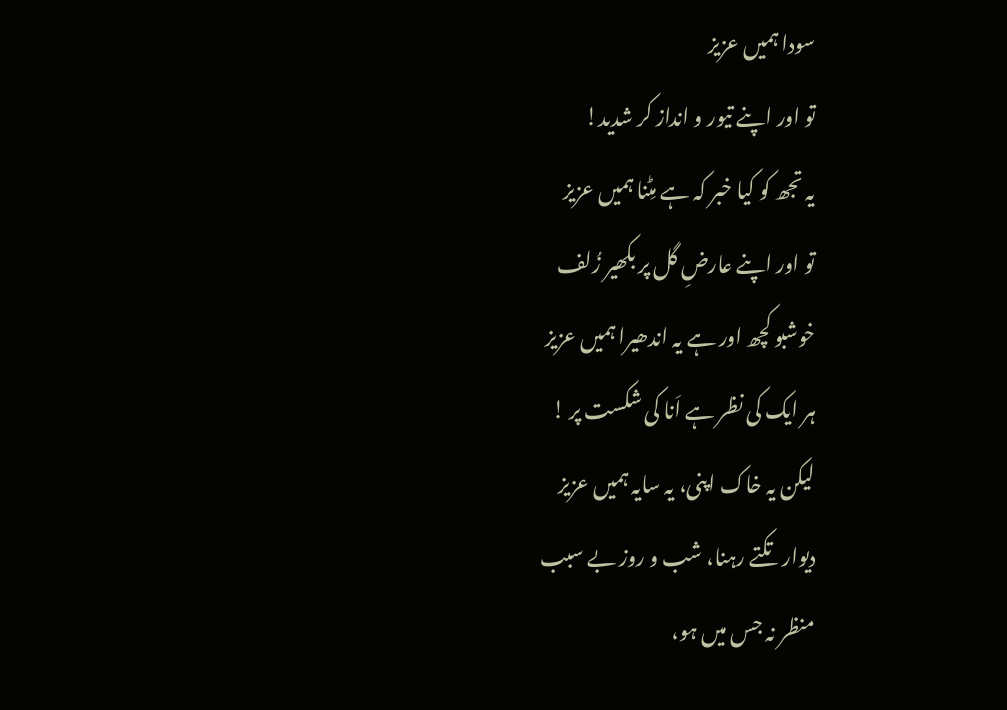سودا ہمیں عزیز
تو اور اپنے تیور و انداز کر شدید!
یہ تجھ کو کیا خبر کہ ہے مِٹنا ہمیں عزیز
تو اور اپنے عارضِ گل پر بکھیر زُلف
خوشبو کچھ اور ہے یہ اندھیرا ہمیں عزیز
ہر ایک کی نظر ہے اَنا کی شکست پر !
لیکن یہ خاک اپنی، یہ سایہ ہمیں عزیز
دیوار تکتے رہنا، شب و روز بے سبب
منظر نہ جس میں ہو،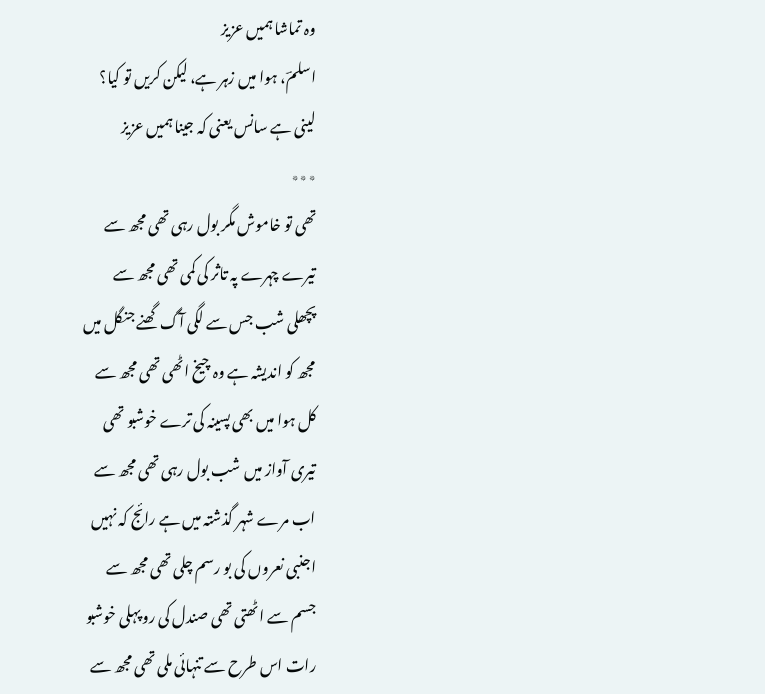وہ تماشا ہمیں عزیز
اسلمؔ، ہوا میں زہر ہے، لیکن کریں تو کیا؟
لینی ہے سانس یعنی کہ جینا ہمیں عزیز
٭٭٭
تھی تو خاموش مگر بول رہی تھی مجھ سے
تیرے چہرے پہ تاثر کی کمی تھی مجھ سے
پچھلی شب جس سے لگی آگ گھنے جنگل میں
مجھ کو اندیشہ ہے وہ چیخ اٹھی تھی مجھ سے
کل ہوا میں بھی پسینہ کی ترے خوشبو تھی
تیری آواز میں شب بول رہی تھی مجھ سے
اب مرے شہر گذشتہ میں ہے رائج کہ نہیں
اجنبی نعروں کی بو رسم چلی تھی مجھ سے
جسم سے اٹھتی تھی صندل کی رو پہلی خوشبو
رات اس طرح سے تنہائی ملی تھی مجھ سے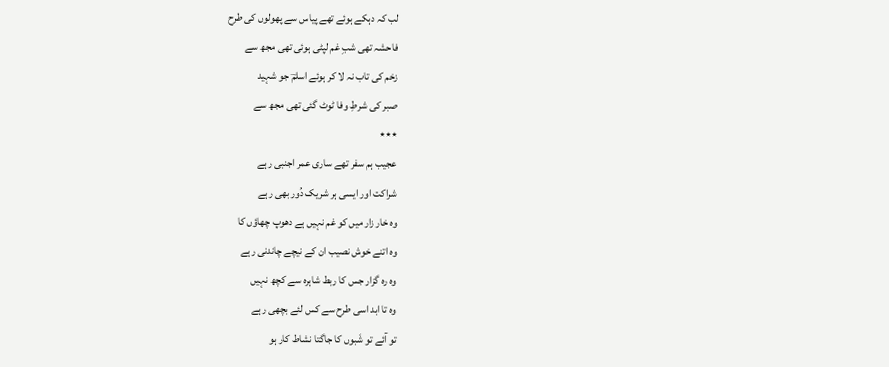لب کہ دہکے ہوئے تھے پیاس سے پھولوں کی طرح
فاحشہ تھی شبِ غم لپٹی ہوئی تھی مجھ سے
زخم کی تاب نہ لا کر ہوئے اسلمؔ جو شہید
صبر کی شرطِ وفا ٹوٹ گئی تھی مجھ سے
٭٭٭
عجیب ہم سفر تھے ساری عمر اجنبی رہے
شراکت اور ایسی ہر شریک دُور بھی رہے
وہ خار زار میں کو غم نہیں ہے دھوپ چھاؤں کا
وہ اتنے خوش نصیب ان کے نیچے چاندنی رہے
وہ رہ گزار جس کا ربط شاہرہ سے کچھ نہیں
وہ تا ابد اسی طرح سے کس لئے بچھی رہے
تو آئے تو شَبوں کا جاگتا نشاط کار ہو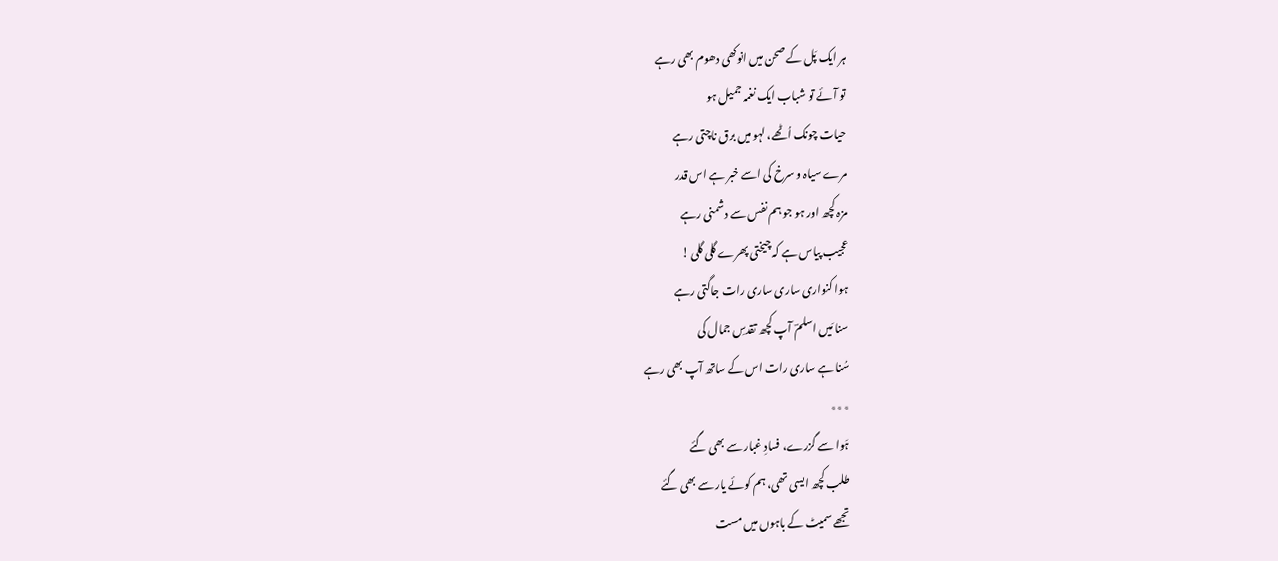ہر ایک پَل کے صحن میں انوکھی دھوم بھی رہے
تو آئے تو شباب ایک نغمہ جمیل ہو
حیات چونک اُٹھے، لہو میں برق ناچتی رہے
مرے سیاہ و سرخ کی اسے خبر ہے اس قدر
مزہ کچھ اور ہو جو ہم نفس سے دشمنی رہے
عجیب پیاس ہے کہ چیختی پھرے گلی گلی !
ہوا کنواری ساری ساری رات جاگتی رہے
سنا مَیں اسلمؔ آپ کچھ تقدسِ جمال کی
سُنا ہے ساری رات اس کے ساتھ آپ بھی رہے
٭٭٭
ہَوا سے گزرے، فسادِ غبار سے بھی گئے
طلب کچھ ایسی تھی، ہم کوئے یار سے بھی گئے
تجھے سمیٹ کے باہوں میں مست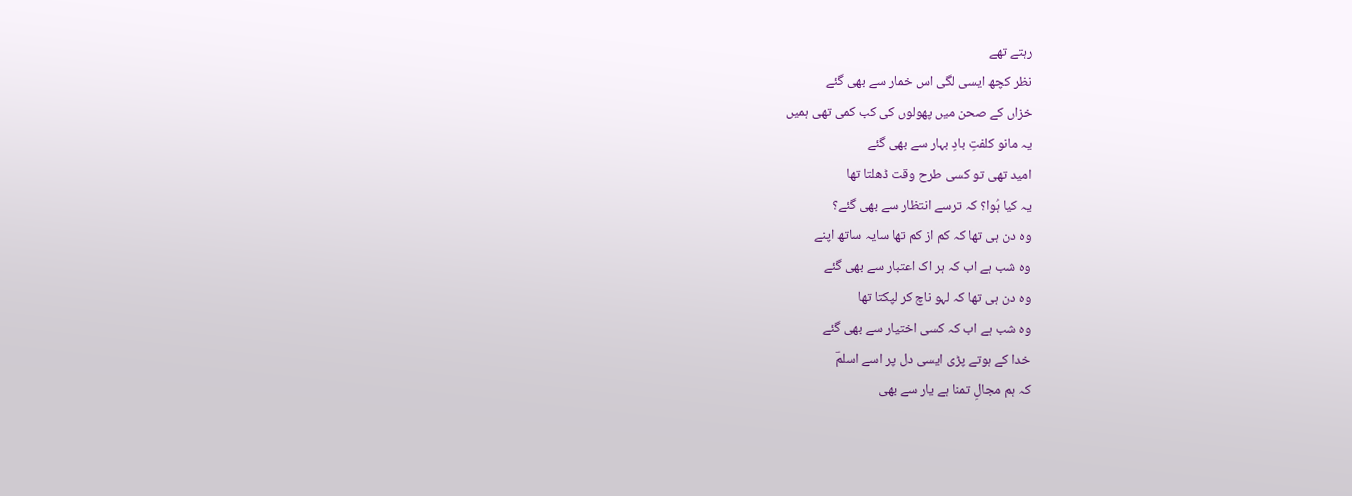رہتے تھے
نظر کچھ ایسی لگی اس خمار سے بھی گئے
خزاں کے صحن میں پھولوں کی کب کمی تھی ہمیں
یہ مانو کلفتِ بادِ بہار سے بھی گئے
امید تھی تو کسی طرح وقت ڈھلتا تھا
یہ کیا ہُوا؟ کہ ترسے انتظار سے بھی گئے؟
وہ دن ہی تھا کہ کم از کم تھا سایہ ساتھ اپنے
وہ شب ہے اب کہ ہر اک اعتبار سے بھی گئے
وہ دن ہی تھا کہ لہو ناچ کر لپکتا تھا
وہ شب ہے اب کہ کسی اختیار سے بھی گئے
خدا کے ہوتے پڑی ایسی دل پر اسے اسلمؔ
کہ ہم مجالِ تمنا ہے یار سے بھی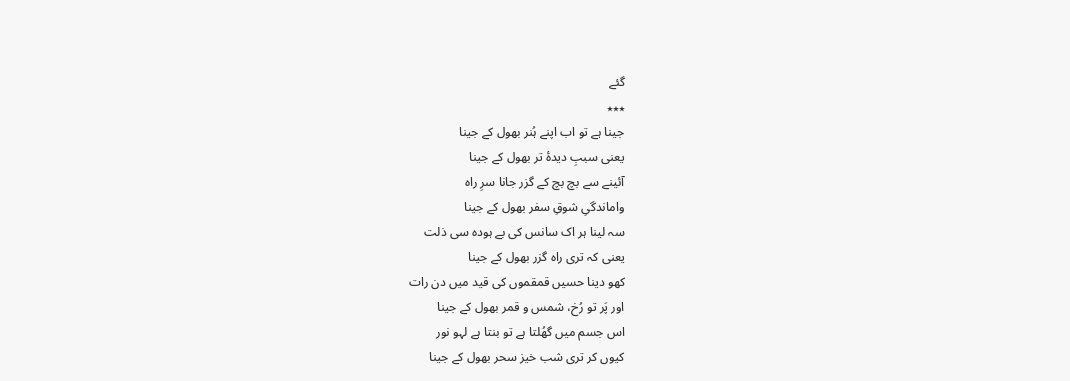گئے
٭٭٭
جینا ہے تو اب اپنے ہُنر بھول کے جینا
یعنی سببِ دیدۂ تر بھول کے جینا
آئینے سے بچ بچ کے گزر جانا سرِ راہ
واماندگیِ شوقِ سفر بھول کے جینا
سہ لینا ہر اک سانس کی بے ہودہ سی ذلت
یعنی کہ تری راہ گزر بھول کے جینا
کھو دینا حسیں قمقموں کی قید میں دن رات
اور پَر تو رُخ، شمس و قمر بھول کے جینا
اس جسم میں گھُلتا ہے تو بنتا ہے لہو نور
کیوں کر تری شب خیز سحر بھول کے جینا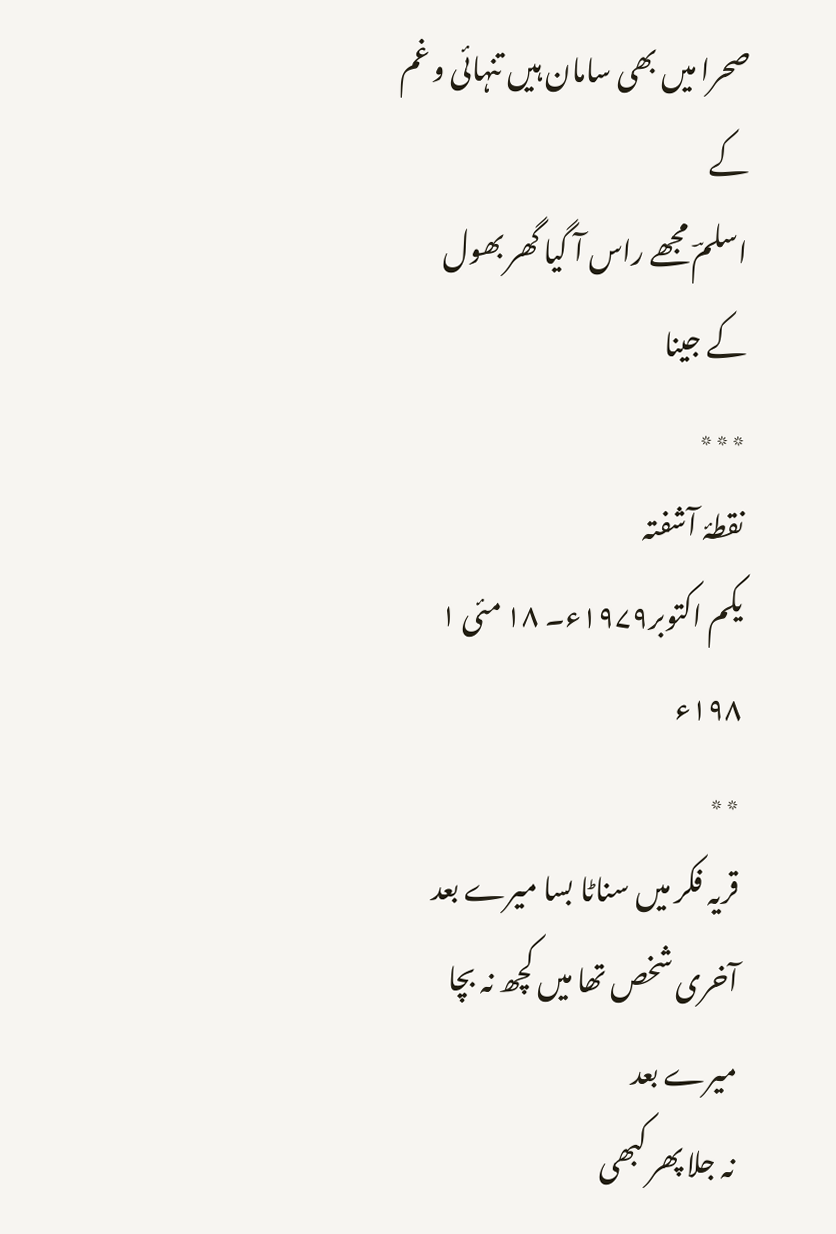صحرا میں بھی سامان ہیں تنہائی و غم کے
اسلمؔ مجھے راس آ گیا گھر بھول کے جینا
٭٭٭
نقطۂ آشفتہ
یکم اکتوبر۱۹۷۹ء۔ ۱۸ مئی ۱ ۱۹۸ء
٭٭
قریہ فکر میں سناٹا بسا میرے بعد
آخری شخص تھا میں کچھ نہ بچا میرے بعد
نہ جلا پھر کبھی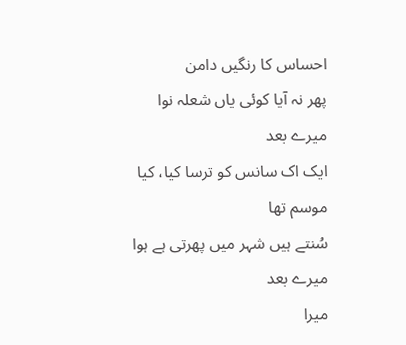احساس کا رنگیں دامن
پھر نہ آیا کوئی یاں شعلہ نوا میرے بعد
ایک اک سانس کو ترسا کیا، کیا موسم تھا
سُنتے ہیں شہر میں پھرتی ہے ہوا میرے بعد
میرا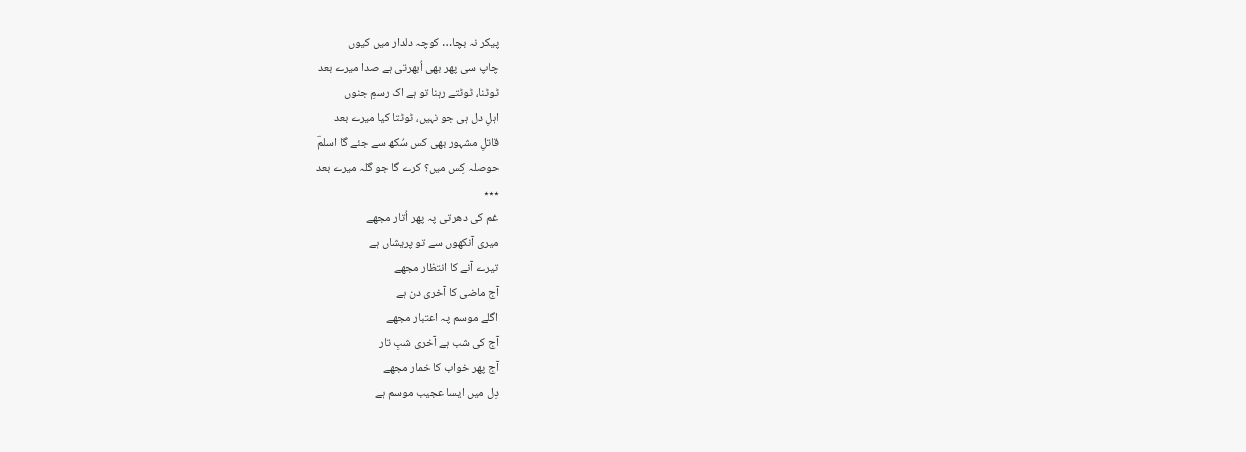پیکر نہ بچا… کوچہ دلدار میں کیوں
چاپ سی پھر بھی اُبھرتی ہے صدا میرے بعد
ٹوٹنا، ٹوٹتے رہنا تو ہے اک رسمِ جنوں
اہلِ دل ہی جو نہیں، ٹوٹتا کیا میرے بعد
قاتلِ مشہور بھی کس سُکھ سے جئے گا اسلمؔ
حوصلہ کِس میں؟ کرے گا جو گلہ میرے بعد
٭٭٭
غم کی دھرتی پہ پھر اُتار مجھے
میری آنکھوں سے تو پریشاں ہے
تیرے آنے کا انتظار مجھے
آج ماضی کا آخری دن ہے
اگلے موسم پہ اعتبار مجھے
آج کی شب ہے آخری شبِ تار
آج پھر خواب کا خمار مجھے
دِل میں ایسا عجیب موسم ہے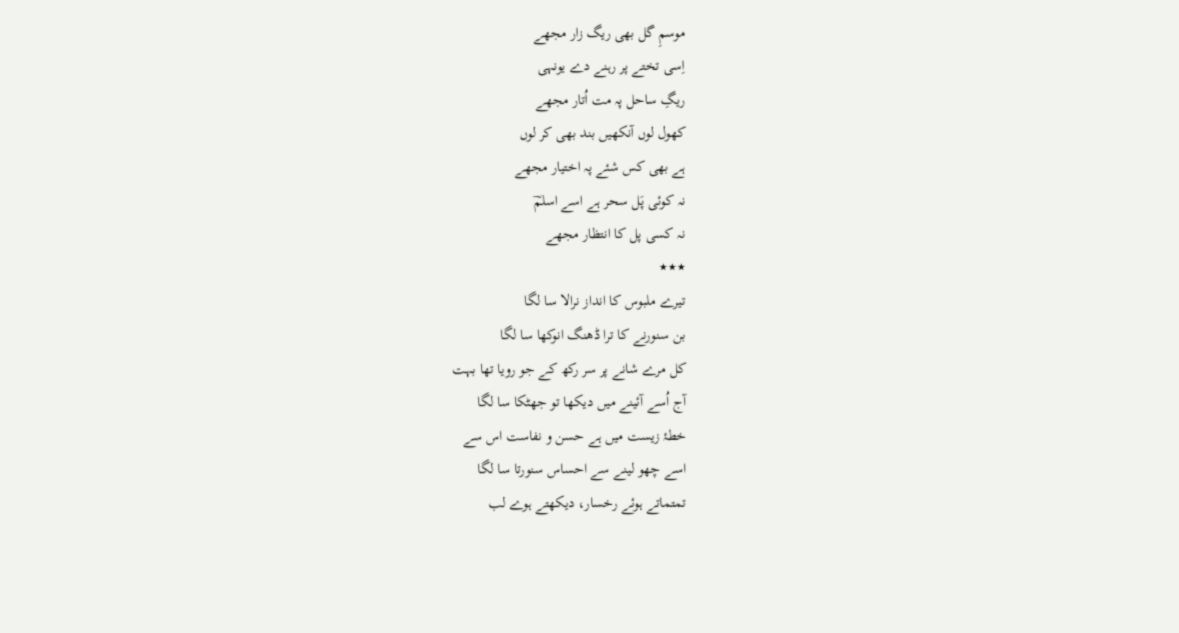موسمِ گل بھی ریگ زار مجھے
اِسی تختے پر رہنے دے یونہی
ریگِ ساحل پہ مت اُتار مجھے
کھول لوں آنکھیں بند بھی کر لوں
ہے بھی کس شئے پہ اختیار مجھے
نہ کوئی پَل سحر ہے اسے اسلمؔ
نہ کسی پل کا انتظار مجھے
٭٭٭
تیرے ملبوس کا انداز نرالا سا لگا
بن سنورنے کا ترا ڈھنگ انوکھا سا لگا
کل مرے شانے پر سر رکھ کے جو رویا تھا بہت
آج اُسے آئینے میں دیکھا تو جھٹکا سا لگا
خطۂ زیست میں ہے حسن و نفاست اس سے
اسے چھو لینے سے احساس سنورتا سا لگا
تمتماتے ہوئے رخسار، دیکھتے ہوے لب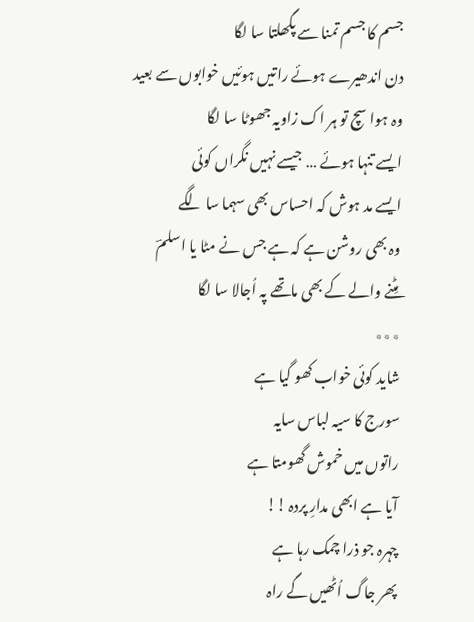جسم کا جسم تمنا سے پگھلتا سا لگا
دن اندھیرے ہوئے راتیں ہوئیں خوابوں سے بعید
وہ ہوا سچ تو ہر اک زاویہ جھوٹا سا لگا
ایسے تنہا ہوئے … جیسے نہیں نگراں کوئی
ایسے مد ہوش کہ احساس بھی سہما سا لگے
وہ بھی روشن ہے کہ ہے جس نے مٹا یا اسلمؔ
مِٹنے والے کے بھی ماتھے پہ اُجالا سا لگا
٭٭٭
شاید کوئی خواب کھو گیا ہے
سورج کا سیہ لباس سایہ
راتوں میں خموش گھومتا ہے
آیا ہے ابھی مدارِ پردہ !!
چہرہ جو ذرا چمک رہا ہے
پھر جاگ اُٹھیں گے راہ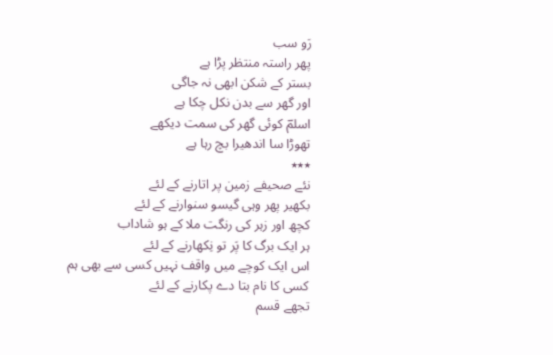رَو سب
پھر راستہ منتظر پڑا ہے
بستر کے شکن ابھی نہ جاگی
اور گھر سے بدن نکل چکا ہے
اسلمؔ کوئی گھر کی سمت دیکھے
تھوڑا سا اندھیرا بچ رہا ہے
٭٭٭
نئے صحیفے زمین پر اتارنے کے لئے
بکھیر پھر وہی گیسو سنوارنے کے لئے
کچھ اور زہر کی رنگت ملا کے ہو شاداب
ہر ایک برگ کا پَر تو نِکھارنے کے لئے
اس ایک کوچے میں واقف نہیں کسی سے بھی ہم
کسی کا نام بتا دے پکارنے کے لئے
تجھے قسم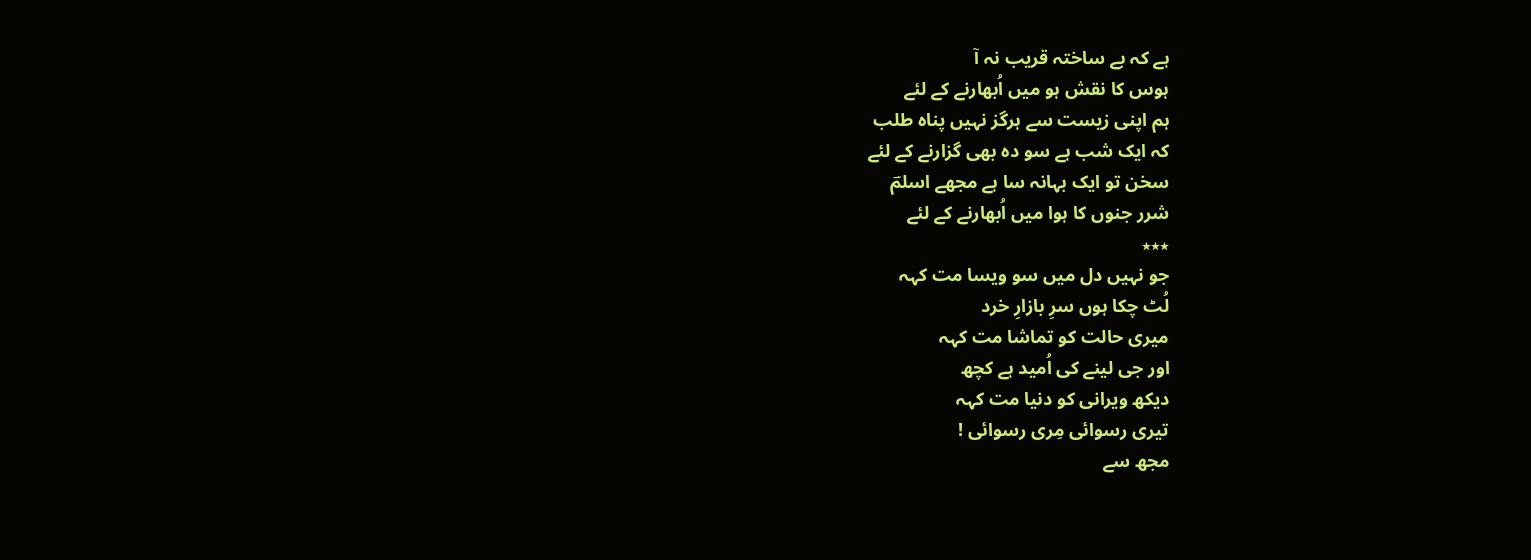ہے کہ بے ساختہ قریب نہ آ
ہوس کا نقش ہو میں اُبھارنے کے لئے
ہم اپنی زیست سے ہرگز نہیں پناہ طلب
کہ ایک شب ہے سو دہ بھی گزارنے کے لئے
سخن تو ایک بہانہ سا ہے مجھے اسلمؔ
شرر جنوں کا ہوا میں اُبھارنے کے لئے
٭٭٭
جو نہیں دل میں سو ویسا مت کہہ
لُٹ چکا ہوں سرِ بازارِ خرد
میری حالت کو تماشا مت کہہ
اور جی لینے کی اُمید ہے کچھ
دیکھ ویرانی کو دنیا مت کہہ
تیری رسوائی مِری رسوائی !
مجھ سے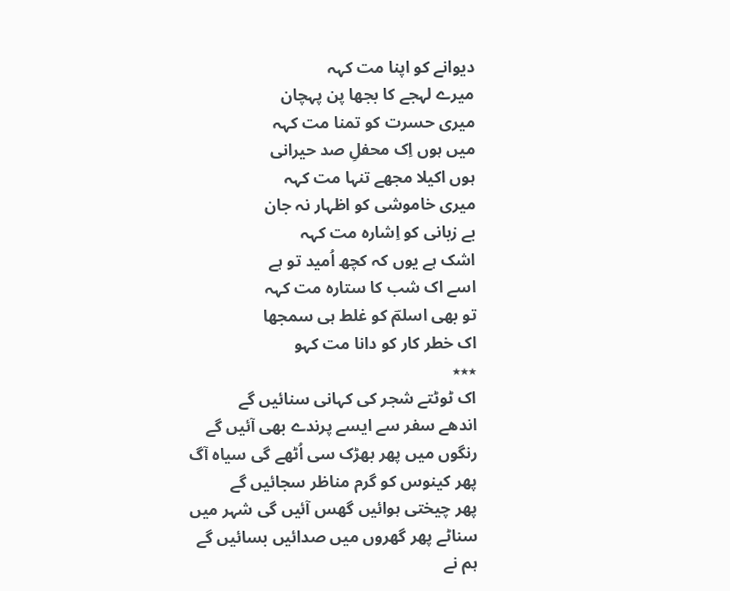دیوانے کو اپنا مت کہہ
میرے لہجے کا بجھا پن پہچان
میری حسرت کو تمنا مت کہہ
میں ہوں اِک محفلِ صد حیرانی
ہوں اکیلا مجھے تنہا مت کہہ
میری خاموشی کو اظہار نہ جان
بے زبانی کو اِشارہ مت کہہ
اشک ہے یوں کہ کچھ اُمید تو ہے
اسے اک شب کا ستارہ مت کہہ
تو بھی اسلمؔ کو غلط ہی سمجھا
اک خطر کار کو دانا مت کہو
٭٭٭
اک ٹوٹتے شجر کی کہانی سنائیں گے
اندھے سفر سے ایسے پرندے بھی آئیں گے
رنگوں میں پھر بھڑک سی اُٹھے گی سیاہ آگ
پھر کینوس کو گرم مناظر سجائیں گے
پھر چیختی ہوائیں گھس آئیں گی شہر میں
سناٹے پھر گھروں میں صدائیں بسائیں گے
ہم نے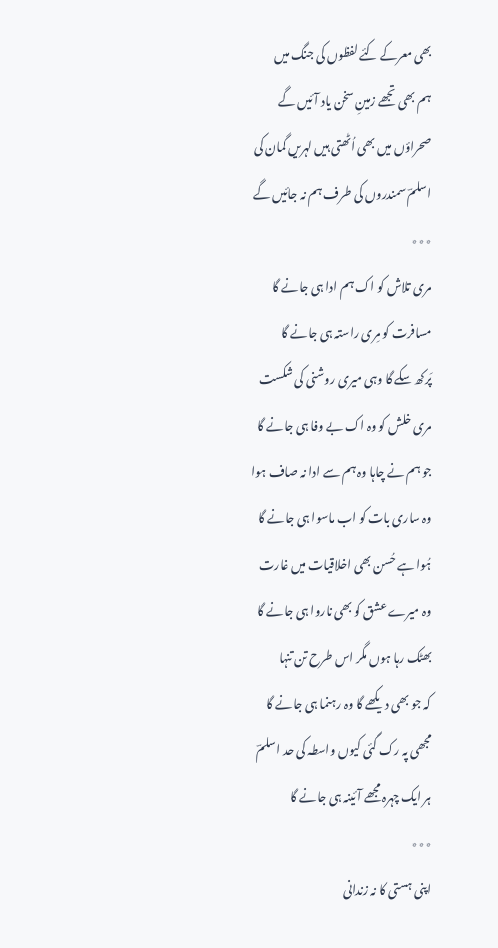بھی معرکے کئے لفظوں کی جنگ میں
ہم بھی تجھے زمینِ سخن یاد آئیں گے
صحراؤں میں بھی اُٹھتی ہیں لہریں گمان کی
اسلمؔ سمندروں کی طرف ہم نہ جائیں گے
٭٭٭
مری تلاش کو اک ہم ادا ہی جانے گا
مسافرت کو مِری راستہ ہی جانے گا
پَرکھ سکے گا وہی میری روشنی کی شکست
مری خلش کو وہ اک بے وفا ہی جانے گا
جو ہم نے چاہا وہ ہم سے ادا نہ صاف ہوا
وہ ساری بات کو اب ماسوا ہی جانے گا
ہُوا ہے حُسن بھی اخلاقیات میں غارت
وہ میرے عشق کو بھی ناروا ہی جانے گا
بھٹک رہا ہوں مگر اس طرح تن تنہا
کہ جو بھی دیکھے گا وہ رہنما ہی جانے گا
مجھی پہ رک گئی کیوں واسطہ کی حد اسلمؔ
ہر ایک چہرہ مجھے آئینہ ہی جانے گا
٭٭٭
اپنی ہستی کا نہ زندانی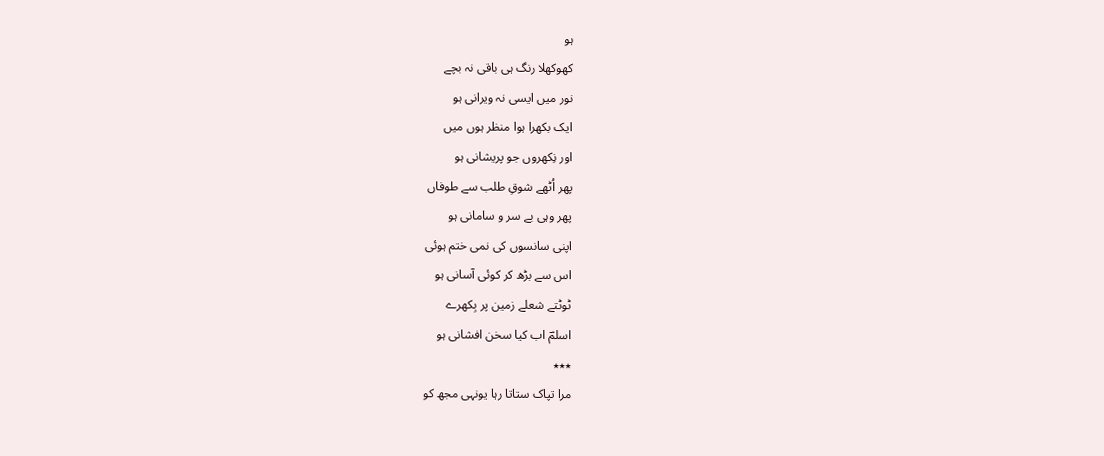ہو
کھوکھلا رنگ ہی باقی نہ بچے
نور میں ایسی نہ ویرانی ہو
ایک بکھرا ہوا منظر ہوں میں
اور نِکھروں جو پریشانی ہو
پھر اُٹھے شوقِ طلب سے طوفاں
پھر وہی بے سر و سامانی ہو
اپنی سانسوں کی نمی ختم ہوئی
اس سے بڑھ کر کوئی آسانی ہو
ٹوٹتے شعلے زمین پر بِکھرے
اسلمؔ اب کیا سخن افشانی ہو
٭٭٭
مرا تپاک ستاتا رہا یونہی مجھ کو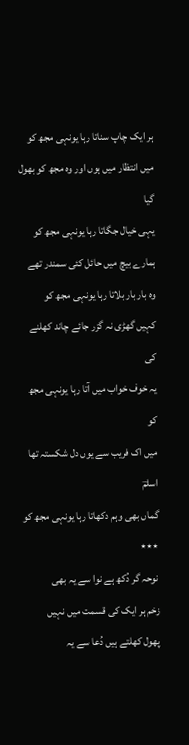ہر ایک چاپ سناتا رہا یونہی مجھ کو
میں انتظار میں ہوں اور وہ مجھ کو بھول گیا
یہی خیال جگاتا رہا یونہی مجھ کو
ہمارے بیچ میں حائل کئی سمندر تھے
وہ بار بار بلاتا رہا یونہی مجھ کو
کہیں گھڑی نہ گزر جائے چاند کھلنے کی
یہ خوف خواب میں آتا رہا یونہی مجھ کو
میں اک فریب سے یوں دل شکستہ تھا اسلمؔ
گماں بھی وہم دکھاتا رہا یونہی مجھ کو
٭٭٭
نوحہ گر دُکھ ہے نوا سے یہ بھی
زخم ہر ایک کی قسمت میں نہیں
پھول کھلتے ہیں دُعا سے یہ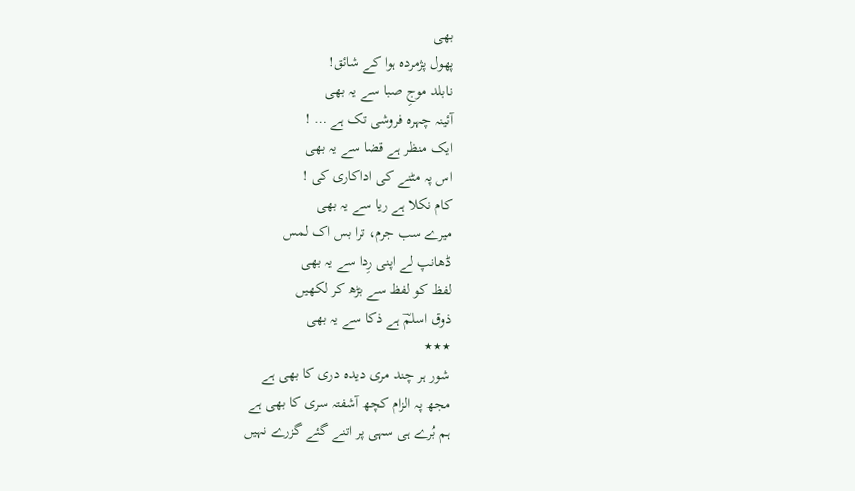بھی
پھول پژمردہ ہوا کے شائق!
نابلد موجِ صبا سے یہ بھی
آئینہ چہرہ فروشی تک ہے … !
ایک منظر ہے قضا سے یہ بھی
اس پہ مٹنے کی اداکاری کی !
کام نکلا ہے ریا سے یہ بھی
میرے سب جرم، ترا بس اک لمس
ڈھانپ لے اپنی رِدا سے یہ بھی
لفظ کو لفظ سے بڑھ کر لکھیں
ذوق اسلمؔ ہے ذکا سے یہ بھی
٭٭٭
شور ہر چند مری دیدہ دری کا بھی ہے
مجھ پہ الزام کچھ آشفتہ سری کا بھی ہے
ہم بُرے ہی سہی پر اتنے گئے گزرے نہیں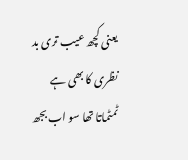یعنی کچھ عیب تری بد نظری کا بھی ہے
ٹمٹماتا تھا سو اب بجھ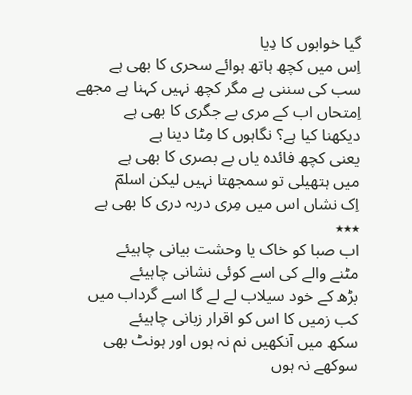گیا خوابوں کا دِیا
اِس میں کچھ ہاتھ ہوائے سحری کا بھی ہے
سب کی سننی ہے مگر کچھ نہیں کہنا ہے مجھے
اِمتحاں اب کے مری بے جگری کا بھی ہے
دیکھنا کیا ہے؟ نگاہوں کا مِٹا دینا ہے
یعنی کچھ فائدہ یاں بے بصری کا بھی ہے
میں ہتھیلی تو سمجھتا نہیں لیکن اسلمؔ
اِک نشاں اس میں مِری دربہ دری کا بھی ہے
٭٭٭
اب صبا کو خاک یا وحشت بیانی چاہیئے
مٹنے والے کی اسے کوئی نشانی چاہیئے
بڑھ کے خود سیلاب لے لے گا اسے گرداب میں
کب زمیں کا اس کو اقرار زبانی چاہیئے
سکھ میں آنکھیں نم نہ ہوں اور ہونٹ بھی سوکھے نہ ہوں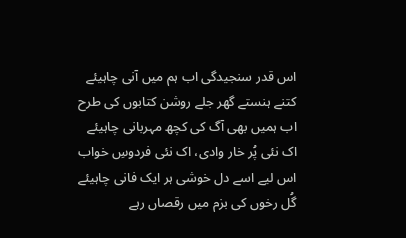اس قدر سنجیدگی اب ہم میں آنی چاہیئے
کتنے ہنستے گھر جلے روشن کتابوں کی طرح
اب ہمیں بھی آگ کی کچھ مہربانی چاہیئے
اک نئی پُر خار وادی، اک نئی فردوسِ خواب
اس لیے اسے دل خوشی ہر ایک فانی چاہیئے
گُل رخوں کی بزم میں رقصاں رہے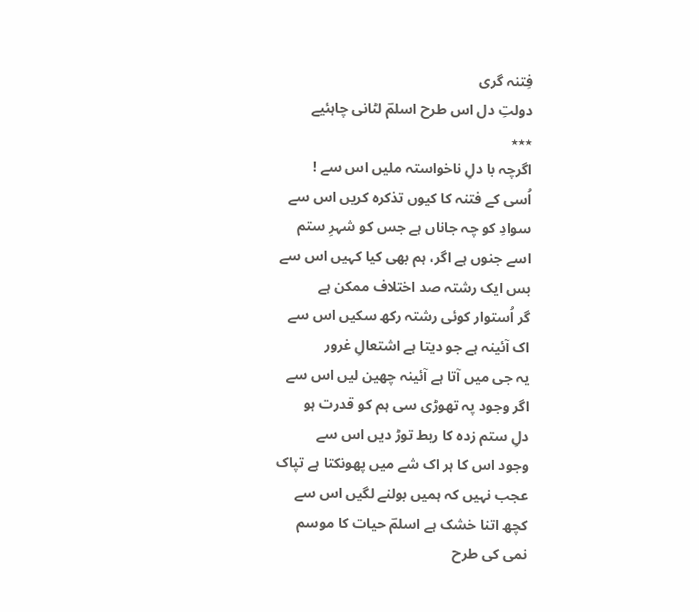فِتنہ گری
دولتِ دل اس طرح اسلمؔ لٹانی چاہئیے
٭٭٭
اگرچہ با دلِ ناخواستہ ملیں اس سے !
اُسی کے فتنہ کا کیوں تذکرہ کریں اس سے
سوادِ کو چہ جاناں ہے جس کو شہرِ ستم
اسے جنوں ہے اگر، ہم بھی کیا کہیں اس سے
بس ایک رشتہ صد اختلاف ممکن ہے
گر اُستوار کوئی رشتہ رکھ سکیں اس سے
اک آئینہ ہے جو دیتا ہے اشتعالِ غرور
یہ جی میں آتا ہے آئینہ چھین لیں اس سے
اگر وجود پہ تھوڑی سی ہم کو قدرت ہو
دلِ ستم زدہ کا ربط توڑ دیں اس سے
وجود اس کا ہر اک شے میں پھونکتا ہے تپاک
عجب نہیں کہ ہمیں بولنے لگیں اس سے
کچھ اتنا خشک ہے اسلمؔ حیات کا موسم
نمی کی طرح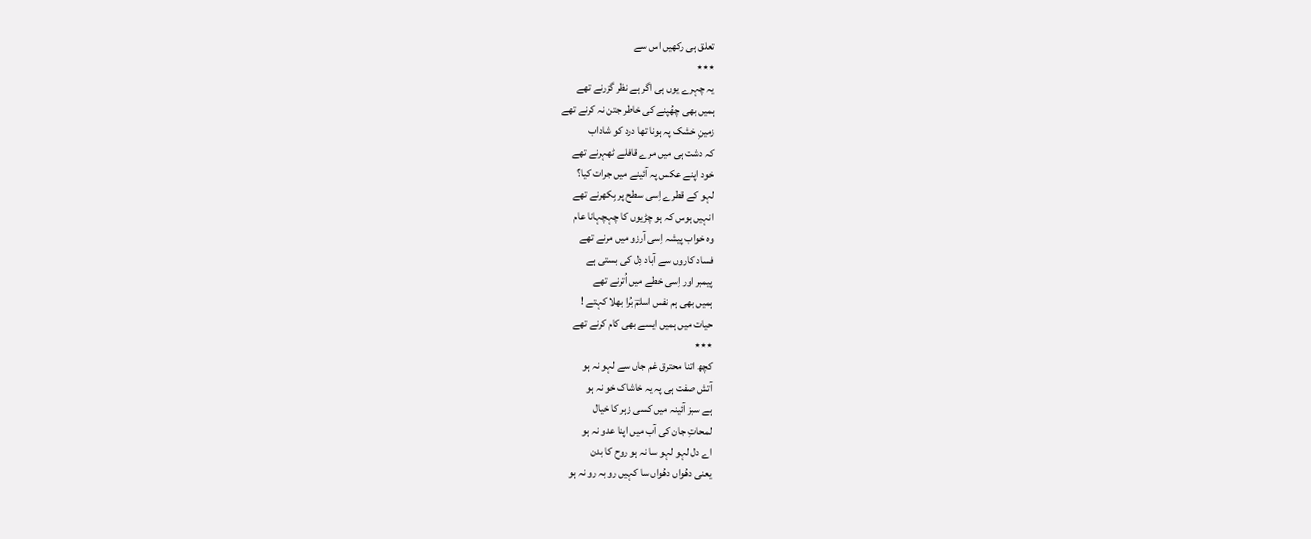تعلق ہی رکھیں اس سے
٭٭٭
یہ چہرے یوں ہی اگر ہے نظر گزرنے تھے
ہمیں بھی چھُپنے کی خاطر جتن نہ کرنے تھے
زمینِ خشک پہ ہونا تھا درد کو شاداب
کہ دشت ہی میں مرے قافلے ٹھہرنے تھے
خود اپنے عکس پہ آئینے میں جرات کیا؟
لہو کے قطرے اِسی سطح پر بِکھرنے تھے
انہیں ہوس کہ ہو چڑیوں کا چہچہانا عام
وہ خواب پیشہ اِسی آرزو میں مرنے تھے
فساد کاروں سے آباد دِل کی بستی ہے
پیمبر اور اِسی خطے میں اُترنے تھے
ہمیں بھی ہم نفس اسلمؔ بُرا بھلا کہتے !
حیات میں ہمیں ایسے بھی کام کرنے تھے
٭٭٭
کچھ اتنا محترق غم جاں سے لہو نہ ہو
آتش صفت ہی پہ یہ خاشاک خو نہ ہو
ہے سبز آئینہ میں کسی زہر کا خیال
لمحاتِ جان کی آب میں اپنا عدو نہ ہو
اے دل لہو لہو سا نہ ہو روح کا بدن
یعنی دھُواں دھُواں سا کہیں رو بہ رو نہ ہو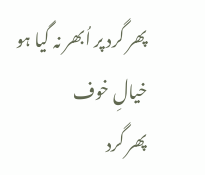پھر گرد پر اُبھر نہ گیا ہو خیالِ خوف
پھر گرد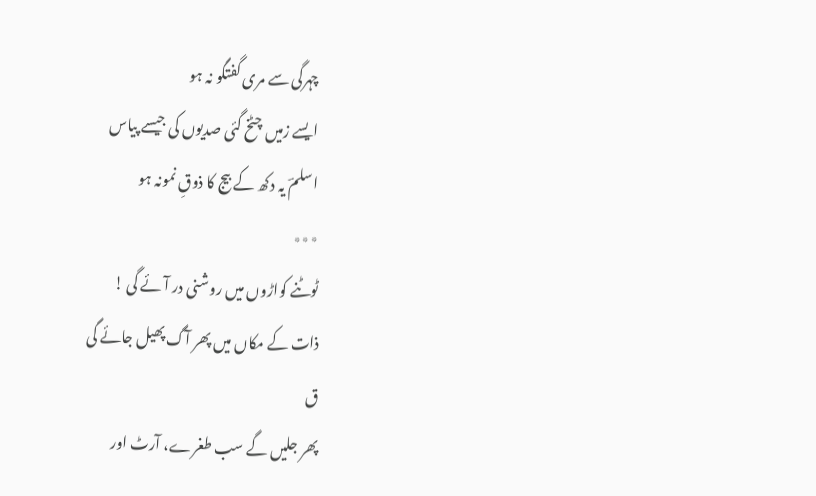چہرگی سے مری گفتگو نہ ہو
ایسے زمیں چٹخ گئی صدیوں کی جیسے پیاس
اسلمؔ یہ دکھ کے بیج کا ذوقِ نمونہ ہو
٭٭٭
ٹوٹنے کواڑوں میں روشنی در آئے گی !
ذات کے مکاں میں پھر آگ پھیل جائے گی
ق
پھر جلیں گے سب طغرے، آرٹ اور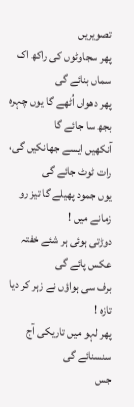تصویریں
پھر سجاوٹوں کی راکھ اک سماں بنائے گی
پھر دھواں اُٹھے گا یوں چہرہ بجھ سا جائے گا
آنکھیں ایسے جھانکیں گی، رات ٹوٹ جائے گی
یوں جمود پھیلے گا تیز رو زمانے میں !
دوڑتی ہوئی ہر شئے خفتہ عکس پائے گی
برف سی ہواؤں نے زہر کر دیا تازہ !
پھر لہو میں تاریکی آج سنسنائے گی
جس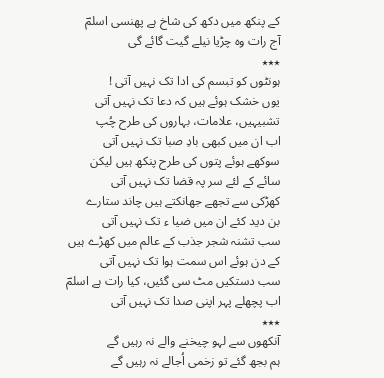کے پنکھ میں دکھ کی شاخ ہے پھنسی اسلمؔ
آج رات وہ چڑیا نیلے گیت گائے گی
٭٭٭
ہونٹوں کو تبسم کی ادا تک نہیں آتی !
یوں خشک ہوئے ہیں کہ دعا تک نہیں آتی
تشبیہیں، علامات، بہاروں کی طرح چُپ
اب ان میں کبھی بادِ صبا تک نہیں آتی
سوکھے ہوئے پتوں کی طرح پنکھ ہیں لیکن
سائے کے لئے سر پہ قضا تک نہیں آتی
کھڑکی سے تجھے جھانکتے ہیں چاند ستارے
بن دید کئے ان میں ضیا ء تک نہیں آتی
سب تشنہ شجر جذب کے عالم میں کھڑے ہیں
کے دن ہوئے اس سمت ہوا تک نہیں آتی
سب دستکیں مٹ سی گئیں، کیا رات ہے اسلمؔ
اب پچھلے پہر اپنی صدا تک نہیں آتی
٭٭٭
آنکھوں سے لہو چیخنے والے نہ رہیں گے
ہم بجھ گئے تو زخمی اُجالے نہ رہیں گے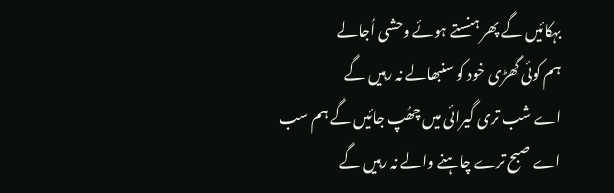بہکائیں گے پھر ہنستے ہوئے وحشی اُجالے
ہم کوئی گھڑی خود کو سنبھالے نہ رہیں گے
اے شب تری گیرائی میں چھُپ جائیں گے ہم سب
اے صبح ترے چاہنے والے نہ رہیں گے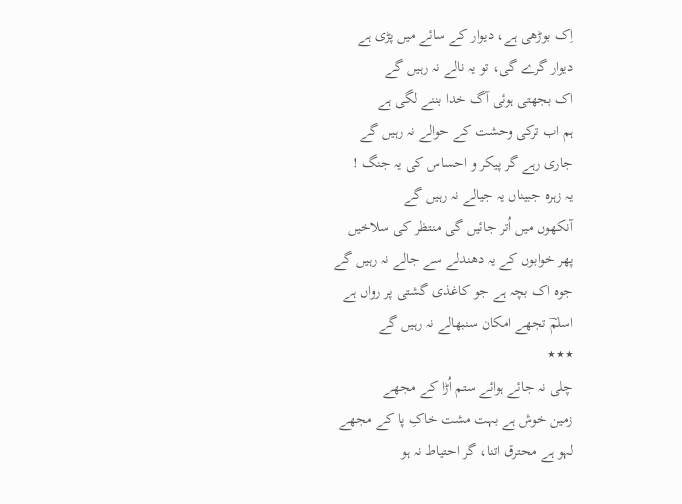اِک بوڑھی ہے، دیوار کے سائے میں پڑی ہے
دیوار گرے گی، تو یہ نالے نہ رہیں گے
اک بجھتی ہوئی آگ خدا بننے لگی ہے
ہم اب ترکی وحشت کے حوالے نہ رہیں گے
جاری رہے گر پیکر و احساس کی یہ جنگ !
یہ زہرہ جبیناں یہ جیالے نہ رہیں گے
آنکھوں میں اُتر جائیں گی منتظر کی سلاخیں
پھر خوابوں کے یہ دھندلے سے جالے نہ رہیں گے
جوہ اک بچہ ہے جو کاغذی گشتی پر رواں ہے
اسلمؔ تجھے امکان سنبھالے نہ رہیں گے
٭٭٭
چلی نہ جائے ہوائے ستم اُڑا کے مجھے
زمین خوش ہے بہت مشت خاکِ پا کے مجھے
لہو ہے محترق اتنا، گر احتیاط نہ ہو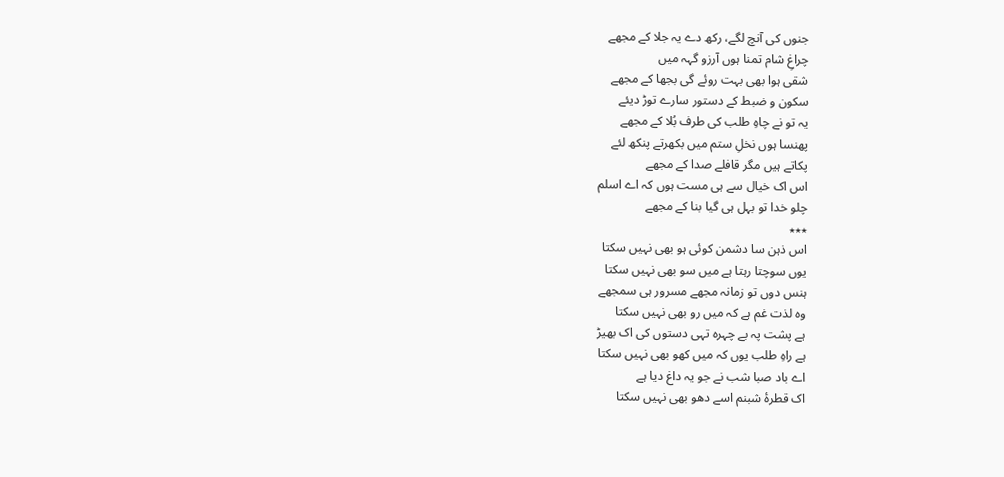جنوں کی آنچ لگے، رکھ دے یہ جلا کے مجھے
چراغِ شام تمنا ہوں آرزو گہہ میں
شقی ہوا بھی بہت روئے گی بجھا کے مجھے
سکون و ضبط کے دستور سارے توڑ دیئے
یہ تو نے چاہِ طلب کی طرف بُلا کے مجھے
پھنسا ہوں نخلِ ستم میں بکھرتے پنکھ لئے
پکاتے ہیں مگر قافلے صدا کے مجھے
اس اک خیال سے ہی مست ہوں کہ اے اسلم
چلو خدا تو بہل ہی گیا بنا کے مجھے
٭٭٭
اس ذہن سا دشمن کوئی ہو بھی نہیں سکتا
یوں سوچتا رہتا ہے میں سو بھی نہیں سکتا
ہنس دوں تو زمانہ مجھے مسرور ہی سمجھے
وہ لذت غم ہے کہ میں رو بھی نہیں سکتا
ہے پشت پہ بے چہرہ تہی دستوں کی اک بھیڑ
ہے راہِ طلب یوں کہ میں کھو بھی نہیں سکتا
اے باد صبا شب نے جو یہ داغ دیا ہے
اک قطرۂ شبنم اسے دھو بھی نہیں سکتا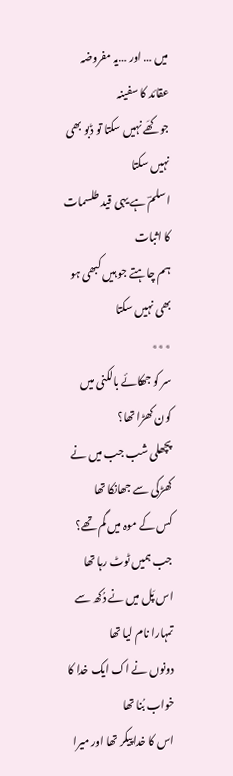میں … اور …یہ مفروضہ عقائد کا سفینہ
جو کھَے نہیں سکتا تو ڈبو بھی نہیں سکتا
اسلمؔ ہے یہی قید طلسمات کا اثبات
ہم چاہتے جو ہیں کبھی ہو بھی نہیں سکتا
٭٭٭
سر کو جھکائے بالکنی میں کون کھڑا تھا؟
پچھلی شب جب میں نے کھڑکی سے جھانکا تھا
کس کے موہ میں گم تھے؟ جب ہمیں ٹوٹ رہا تھا
اس پَل میں نے دُکھ سے تمہارا نام لیا تھا
دونوں نے اک ایک خدا کا خواب بُنا تھا
اس کا خدا پیکر تھا اور میرا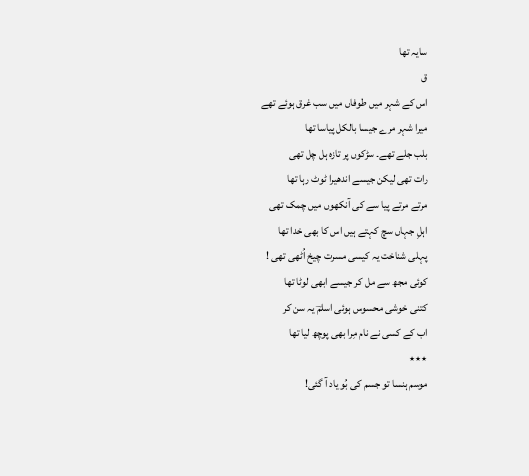سایہ تھا
ق
اس کے شہر میں طوفاں میں سب غرق ہوئے تھے
میرا شہر مرے جیسا بالکل پیاسا تھا
بلب جلے تھے۔ سڑکوں پر تازہ ہل چل تھی
رات تھی لیکن جیسے اندھیرا ٹوٹ رہا تھا
مرتے مرتے پیا سے کی آنکھوں میں چمک تھی
اہلِ جہاں سچ کہتے ہیں اس کا بھی خدا تھا
پہلی شناخت یہ کیسی مسرت چیخ اُٹھی تھی !
کوئی مجھ سے مل کر جیسے ابھی لوٹا تھا
کتنی خوشی محسوس ہوئی اسلمؔ یہ سن کر
اب کے کسی نے نام مِرا بھی پوچھ لیا تھا
٭٭٭
موسم ہنسا تو جسم کی بُو یاد آ گئی!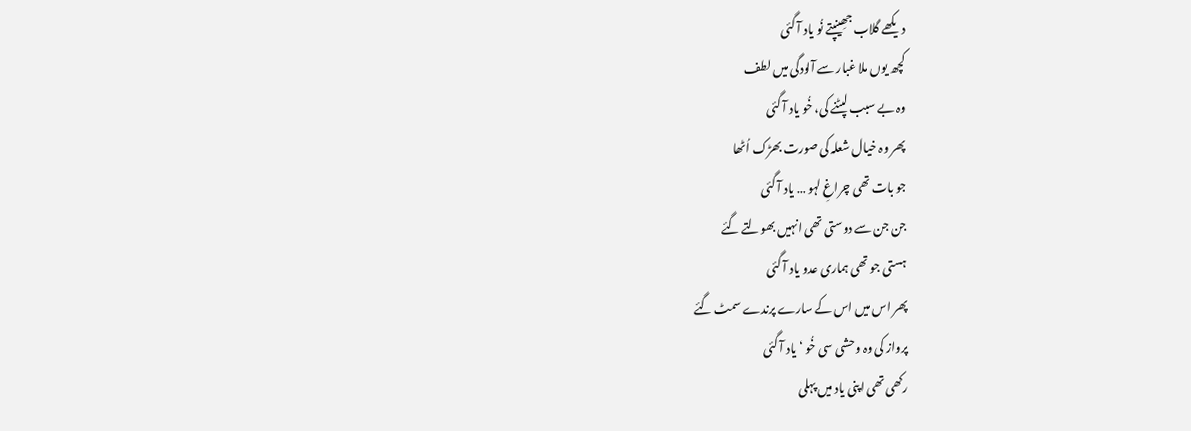دیکھے گلاب جھِینپتے نُو یاد آ گئی
کچھ یوں ملا غبار سے آلودگی میں لطف
وہ بے سبب لپٹنے کی، خُو یاد آ گئی
پھر وہ خیال شعلہ کی صورت بھڑک اُٹھا
جو بات تھی چراغِ لہو … یاد آ گئی
جن جن سے دوستی تھی انہیں بھولتے گئے
ہستی جو تھی ہماری عدو یاد آ گئی
پھر اس میں اس کے سارے پرندے سمٹ گئے
پرواز کی وہ وحشی سی خُو ‘ یاد آ گئی
رکھی تھی اپنی یاد میں پہلی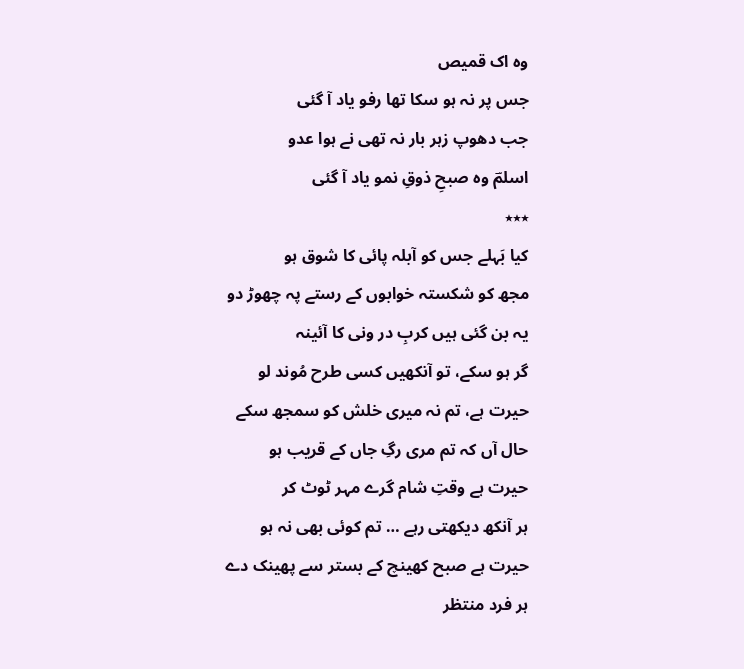وہ اک قمیص
جس پر نہ ہو سکا تھا رفو یاد آ گئی
جب دھوپ زہر بار نہ تھی نے ہوا عدو
اسلمؔ وہ صبحِ ذوقِ نمو یاد آ گئی
٭٭٭
کیا بَہلے جس کو آبلہ پائی کا شوق ہو
مجھ کو شکستہ خوابوں کے رستے پہ چھوڑ دو
یہ بن گئی ہیں کربِ در ونی کا آئینہ
گر ہو سکے، تو آنکھیں کسی طرح مُوند لو
حیرت ہے، تم نہ میری خلش کو سمجھ سکے
حال آں کہ تم مری رگِ جاں کے قریب ہو
حیرت ہے وقتِ شام گرے مہر ٹوٹ کر
ہر آنکھ دیکھتی رہے … تم کوئی بھی نہ ہو
حیرت ہے صبح کھینچ کے بستر سے پھینک دے
ہر فرد منتظر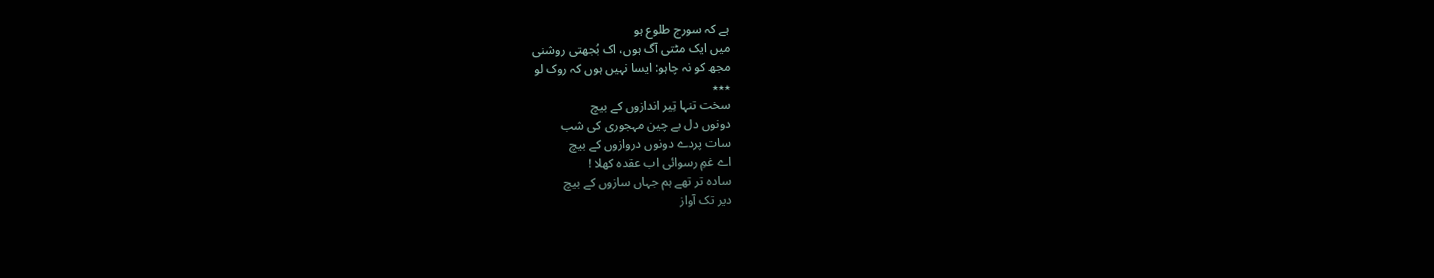ہے کہ سورج طلوع ہو
میں ایک مٹتی آگ ہوں، اک بُجھتی روشنی
مجھ کو نہ چاہو: ایسا نہیں ہوں کہ روک لو
٭٭٭
سخت تنہا تِیر اندازوں کے بیچ
دونوں دل بے چین مہجوری کی شب
سات پردے دونوں دروازوں کے بیچ
اے غمِ رسوائی اب عقدہ کھلا !
سادہ تر تھے ہم جہاں سازوں کے بیچ
دیر تک آواز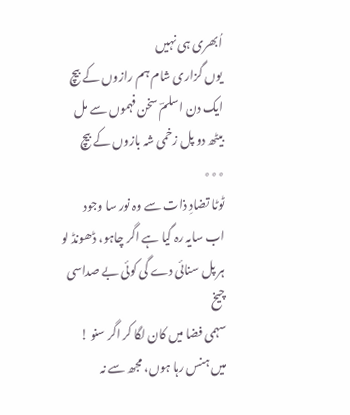اُبھری ہی نہیں
یوں گزاری شام ہم رازوں کے بیچ
ایک دن اسلمؔ سخن فہموں سے مل
بیٹھ دو پل زخمی شہ بازوں کے بیچ
٭٭٭
ٹوٹا تضادِ ذات سے وہ نور سا وجود
اب سایہ رہ گیا ہے اگر چاہو، ڈھونڈ لو
ہر پل سنائی دے گی کوئی بے صداسی چیخ
سہمی فضا میں کان لگا کر اگر سنو !
میں ہنس رہا ہوں، مجھ سے نہ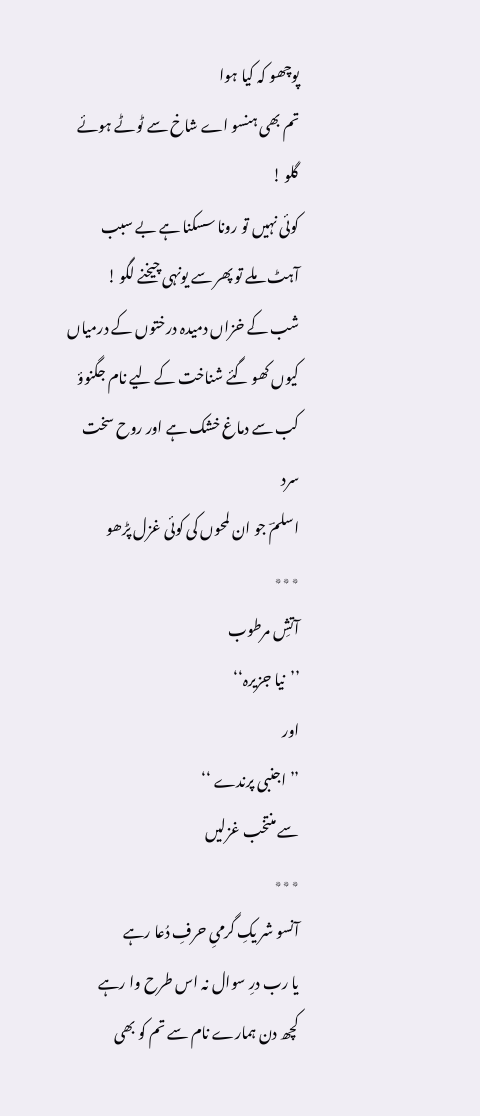پوچھو کہ کیا ہوا
تم بھی ہنسو اے شاخ سے ٹوٹے ہوئے گلو !
کوئی نہیں تو رونا سسکنا ہے بے سبب
آہٹ ملے تو پھر سے یونہی چیخنے لگو !
شب کے خزاں دمیدہ درختوں کے درمیاں
کیوں کھو گئے شناخت کے لیے نام جگنوؤ
کب سے دماغ خشک ہے اور روح سخت سرد
اسلمؔ جو ان لمحوں کی کوئی غزل پڑھو
٭٭٭
آتشِ مرطوب
’’نیا جزیرہ‘‘
اور
’’اجنبی پرندے ‘‘
سے منتخب غزلیں
٭٭٭
آنسو شر یکِ گرمیِ حرفِ دُعا رہے
یا رب درِ سوال نہ اس طرح وا رہے
کچھ دن ہمارے نام سے تم کو بھی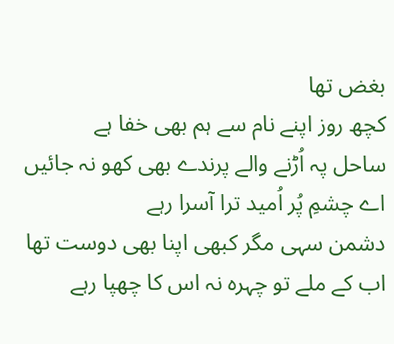بغض تھا
کچھ روز اپنے نام سے ہم بھی خفا ہے
ساحل پہ اُڑنے والے پرندے بھی کھو نہ جائیں
اے چشمِ پُر اُمید ترا آسرا رہے
دشمن سہی مگر کبھی اپنا بھی دوست تھا
اب کے ملے تو چہرہ نہ اس کا چھپا رہے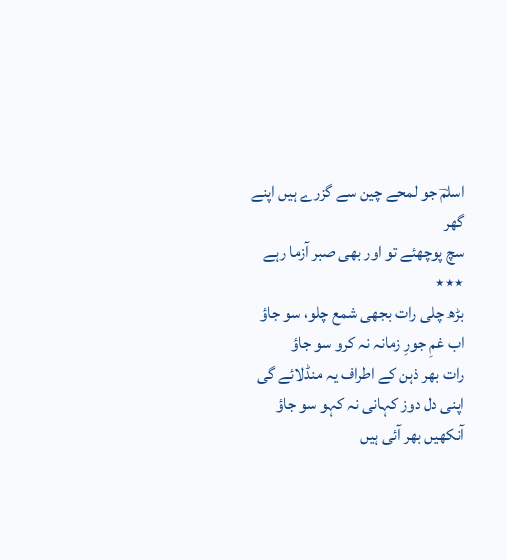اسلمؔ جو لمحے چین سے گزرے ہیں اپنے گھر
سچ پوچھئے تو اور بھی صبر آزما رہے
٭٭٭
بڑھ چلی رات بجھی شمع چلو، سو جاؤ
اب غمِ جورِ زمانہ نہ کرو سو جاؤ
رات بھر ذہن کے اطراف یہ منڈلائے گی
اپنی دل دوز کہانی نہ کہو سو جاؤ
آنکھیں بھر آئی ہیں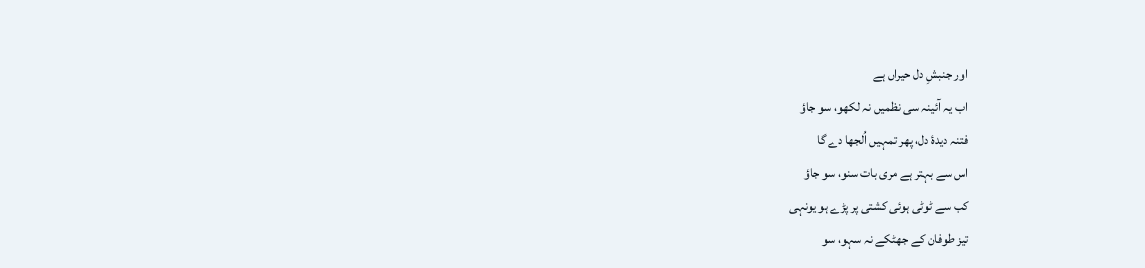اور جنبشِ دل حیراں ہے
اب یہ آئینہ سی نظمیں نہ لکھو، سو جاؤ
فتنہ دیدۂ دل، پھر تمہیں اُلجھا دے گا
اس سے بہتر ہے مری بات سنو، سو جاؤ
کب سے ٹوٹی ہوئی کشتی پر پڑے ہو یونہی
تیز طوفان کے جھٹکے نہ سہو، سو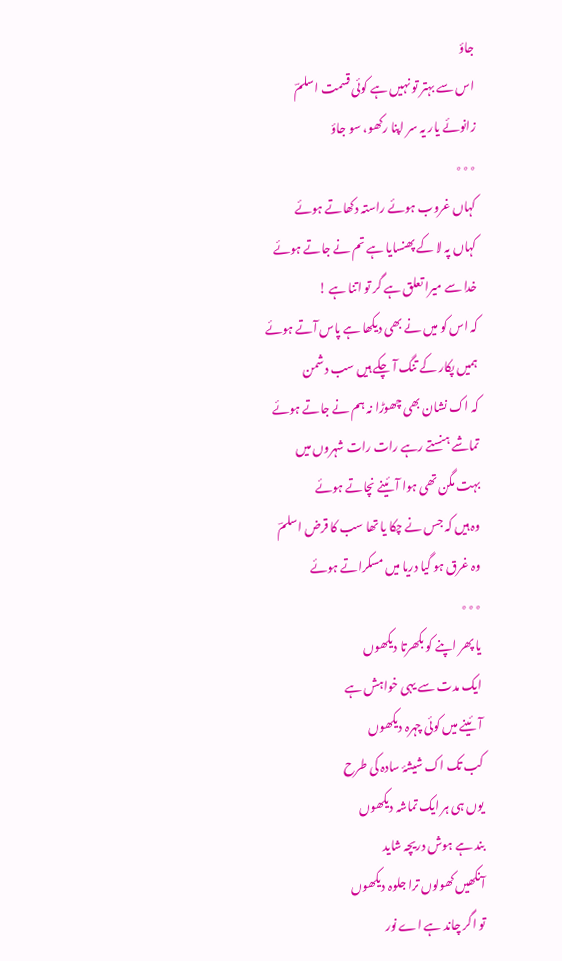جاؤ
اس سے بہتر تو نہیں ہے کوئی قسمت اسلمؔ
زانوئے یار یہ سر اپنا رکھو، سو جاؤ
٭٭٭
کہاں غروب ہوئے راستہ دکھاتے ہوئے
کہاں پہ لا کے پھنسایا ہے تم نے جاتے ہوئے
خدا سے میرا تعلق ہے گر تو اتنا ہے !
کہ اس کو میں نے بھی دیکھا ہے پاس آتے ہوئے
ہمیں پکار کے تنگ آ چکے ہیں سب دشمن
کہ اک نشان بھی چھوڑا نہ ہم نے جاتے ہوئے
تماشے ہنستے رہے رات رات شہروں میں
بہت مگن تھی ہوا آئینے نچاتے ہوئے
وہ ہیں کہ جس نے چکا یا تھا سب کا قرض اسلمؔ
وہ غرق ہو گیا دریا میں مسکراتے ہوئے
٭٭٭
یا پھر اپنے کو بکھرتا دیکھوں
ایک مدت سے یہی خواہش ہے
آئینے میں کوئی چہرہ دیکھوں
کب تک اک شیشۂ سادہ کی طرح
یوں ہی ہر ایک تماشہ دیکھوں
بند ہے ہوش دریچہ شاید
آنکھیں کھولوں ترا جلوہ دیکھوں
تو اگر چاند ہے اے نور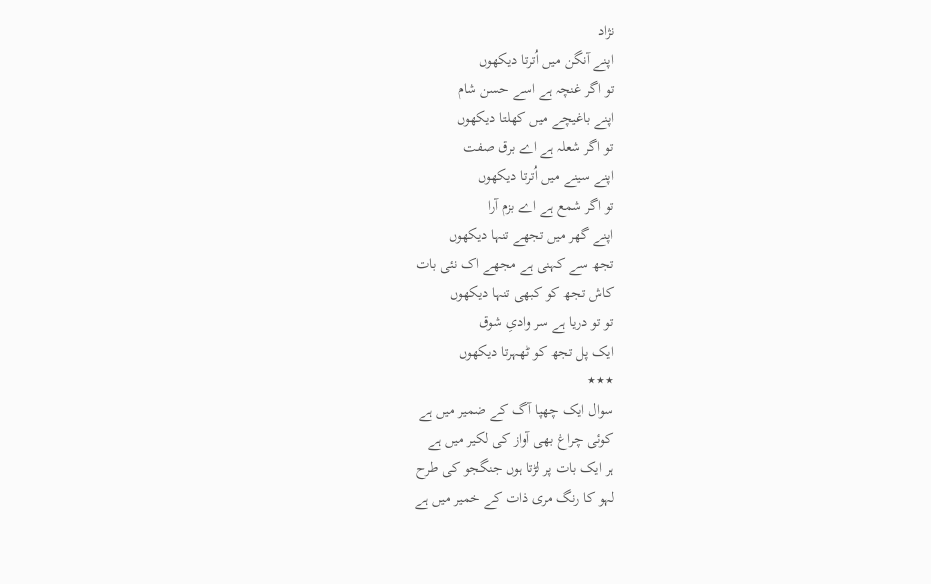نژاد
اپنے آنگن میں اُترتا دیکھوں
تو اگر غنچہ ہے اسے حسن شام
اپنے باغیچے میں کھلتا دیکھوں
تو اگر شعلہ ہے اے برق صفت
اپنے سینے میں اُترتا دیکھوں
تو اگر شمع ہے اے بزم آرا
اپنے گھر میں تجھے تنہا دیکھوں
تجھ سے کہنی ہے مجھے اک نئی بات
کاش تجھ کو کبھی تنہا دیکھوں
تو تو دریا ہے سر وادیِ شوق
ایک پل تجھ کو ٹھہرتا دیکھوں
٭٭٭
سوال ایک چھپا آگ کے ضمیر میں ہے
کوئی چراغ بھی آواز کی لکیر میں ہے
ہر ایک بات پر لڑتا ہوں جنگجو کی طرح
لہو کا رنگ مری ذات کے خمیر میں ہے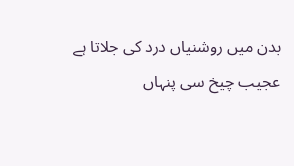بدن میں روشنیاں درد کی جلاتا ہے
عجیب چیخ سی پنہاں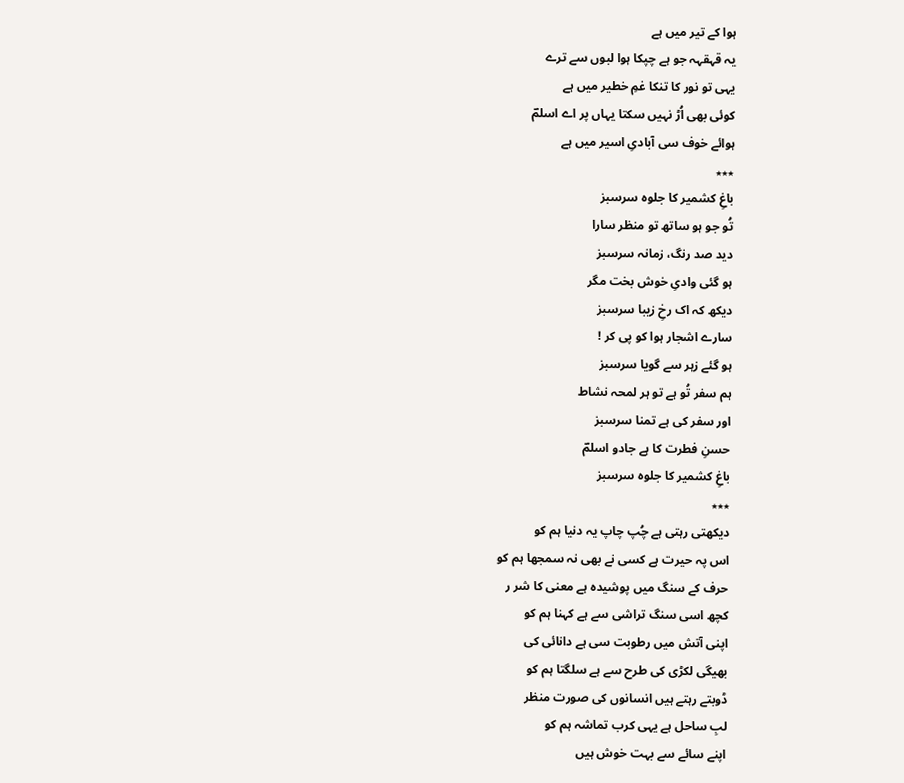ہوا کے تیر میں ہے
یہ قہقہہ جو ہے چپکا ہوا لبوں سے ترے
یہی تو نور کا تنکا غمِ خطیر میں ہے
کوئی بھی اُڑ نہیں سکتا یہاں پر اے اسلمؔ
ہوائے خوف سی آبادیِ اسیر میں ہے
٭٭٭
باغِ کشمیر کا جلوہ سرسبز
تُو جو ہو ساتھ تو منظر سارا
دید صد رنگ، زمانہ سرسبز
ہو گئی وادیِ خوش بخت مگر
دیکھ کہ اک رخِ زیبا سرسبز
سارے اشجار ہوا کو پی کر !
ہو گئے زہر سے گویا سرسبز
ہم سفر تُو ہے تو ہر لمحہ نشاط
اور سفر کی ہے تمنا سرسبز
حسنِ فطرت کا ہے جادو اسلمؔ
باغِ کشمیر کا جلوہ سرسبز
٭٭٭
دیکھتی رہتی ہے چُپ چاپ یہ دنیا ہم کو
اس پہ حیرت ہے کسی نے بھی نہ سمجھا ہم کو
حرف کے سنگ میں پوشیدہ ہے معنی کا شر ر
کچھ اسی سنگ تراشی سے ہے کہنا ہم کو
اپنی آتش میں رطوبت سی ہے دانائی کی
بھیگی لکڑی کی طرح سے ہے سلگتا ہم کو
ڈوبتے رہتے ہیں انسانوں کی صورت منظر
لبِ ساحل ہے یہی کرب تماشہ ہم کو
اپنے سائے سے بہت خوش ہیں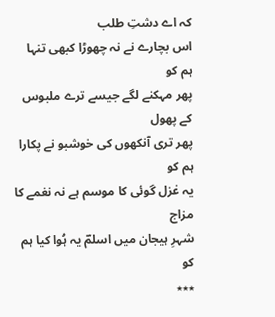کہ اے دشتِ طلب
اس بچارے نے نہ چھوڑا کبھی تنہا ہم کو
پھر مہکنے لگے جیسے ترے ملبوس کے پھول
پھر تری آنکھوں کی خوشبو نے پکارا ہم کو
یہ غزل گوئی کا موسم ہے نہ نغمے کا مزاج
شہرِ ہیجان میں اسلمؔ یہ ہُوا کیا ہم کو
٭٭٭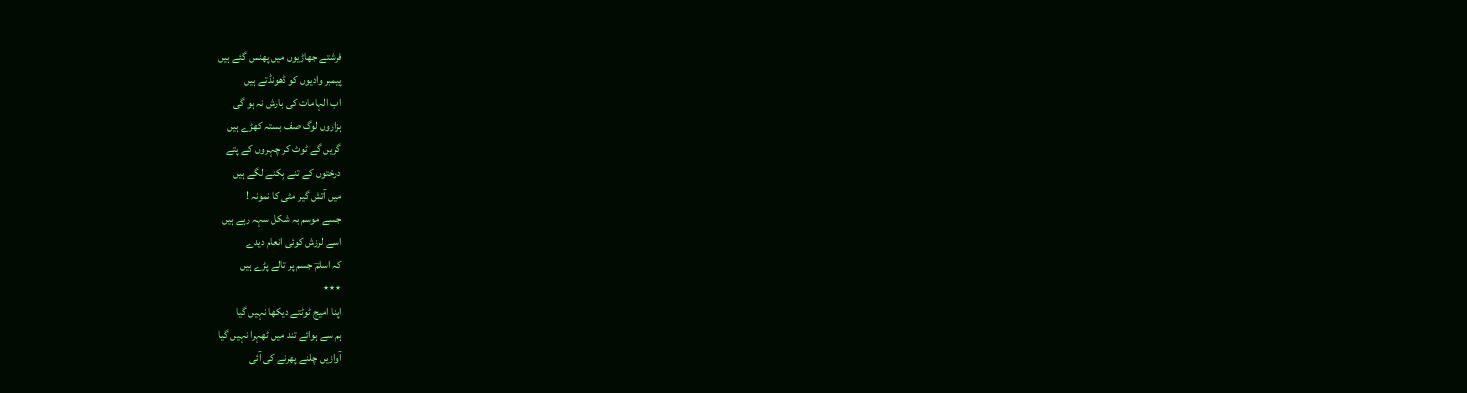فرشتے جھاڑیوں میں پھنس گئے ہیں
پیمبر وادیوں کو ڈھونڈتے ہیں
اب الہامات کی بارش نہ ہو گی
ہزاروں لوگ صف بستہ کھڑے ہیں
گریں گے ٹوٹ کر چہروں کے پتے
درختوں کے تنے بِکنے لگے ہیں
میں آتش گیر مٹی کا نمونہ !
جسے موسم بہ شکل سہہ رہے ہیں
اسے لرزش کوئی انعام دیدے
کہ اسلمؔ جسم پر تالے پڑے ہیں
٭٭٭
اپنا امیج ٹوٹتے دیکھا نہیں گیا
ہم سے ہوائے تند میں ٹھہرا نہیں گیا
آوازیں چلنے پھرنے کی آئی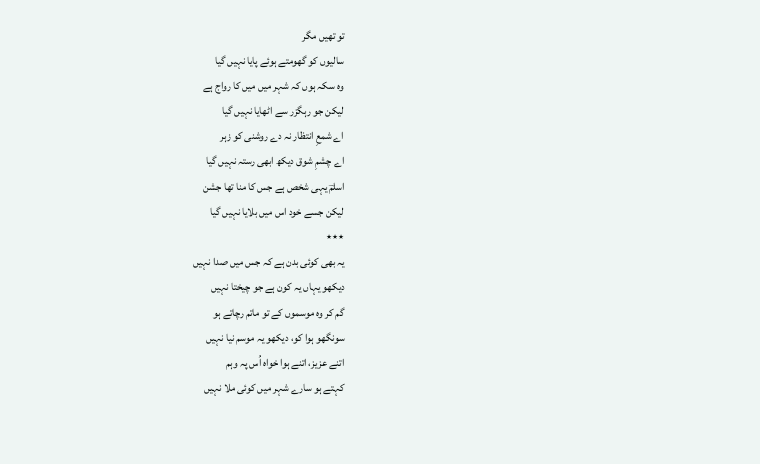تو تھیں مگر
سالیوں کو گھومتے ہوئے پایا نہیں گیا
وہ سکہ ہوں کہ شہر میں میں کا رواج ہے
لیکن جو رہگزر سے اٹھایا نہیں گیا
اے شمعِ انتظار نہ دے روشنی کو زہر
اے چشمِ شوق دیکھ ابھی رستہ نہیں گیا
اسلمؔ یہی شخص ہے جس کا منا تھا جشن
لیکن جسے خود اس میں بلایا نہیں گیا
٭٭٭
یہ بھی کوئی بدن ہے کہ جس میں صدا نہیں
دیکھو یہاں یہ کون ہے جو چیختا نہیں
گم کر وہ موسموں کے تو ماتم رچاتے ہو
سونگھو ہوا کو، دیکھو یہ موسم نیا نہیں
اتنے عزیز، اتنے ہوا خواہ اُس پہ وہم
کہتے ہو سارے شہر میں کوئی ملا نہیں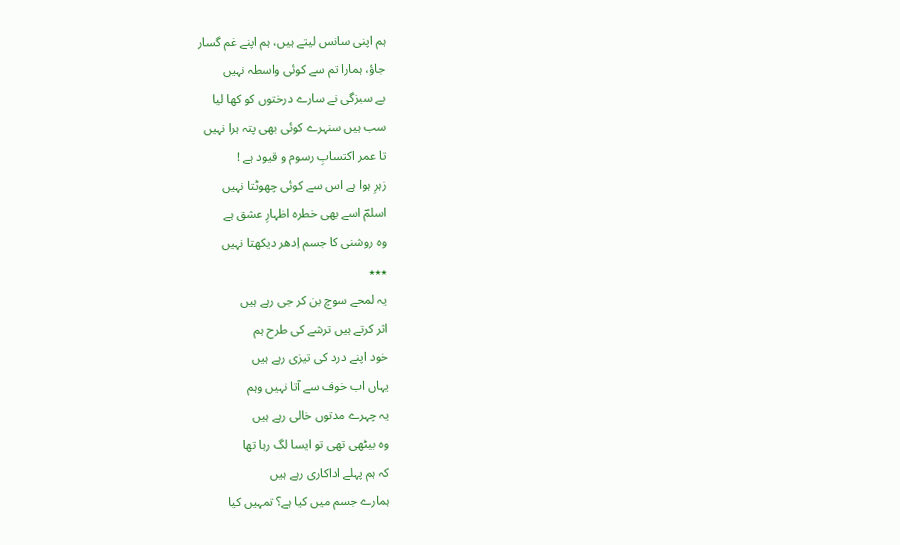ہم اپنی سانس لیتے ہیں، ہم اپنے غم گسار
جاؤ، ہمارا تم سے کوئی واسطہ نہیں
بے سبزگی نے سارے درختوں کو کھا لیا
سب ہیں سنہرے کوئی بھی پتہ ہرا نہیں
تا عمر اکتسابِ رسوم و قیود ہے !
زہرِ ہوا ہے اس سے کوئی چھوٹتا نہیں
اسلمؔ اسے بھی خطرہ اظہارِ عشق ہے
وہ روشنی کا جسم اِدھر دیکھتا نہیں
٭٭٭
یہ لمحے سوچ بن کر جی رہے ہیں
اثر کرتے ہیں ترشے کی طرح ہم
خود اپنے درد کی تیزی رہے ہیں
یہاں اب خوف سے آتا نہیں وہم
یہ چہرے مدتوں خالی رہے ہیں
وہ بیٹھی تھی تو ایسا لگ رہا تھا
کہ ہم پہلے اداکاری رہے ہیں
ہمارے جسم میں کیا ہے؟ تمہیں کیا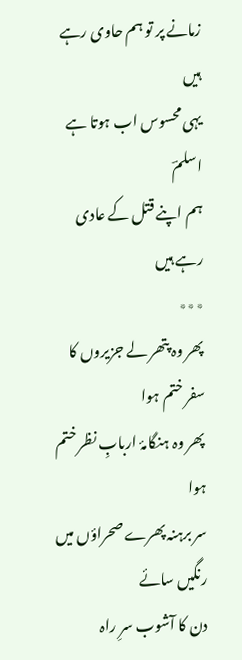زمانے پر تو ہم حاوی رہے ہیں
یہی محسوس اب ہوتا ہے اسلمؔ
ہم اپنے قتل کے عادی رہے ہیں
٭٭٭
پھر وہ پتھر لے جزیروں کا سفر ختم ہوا
پھر وہ ہنگامۂ اربابِ نظر ختم ہوا
سر برہنہ پھرے صحراؤں میں رنگیں سائے
دن کا آشوب سرِ راہ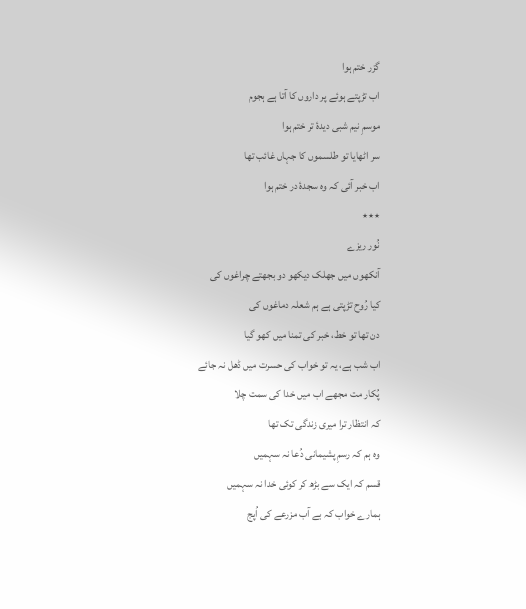گزر ختم ہوا
اب تڑپتے ہوئے پر داروں کا آتا ہے ہجوم
موسمِ نیم شبی دیدۂ تر ختم ہوا
سر اٹھایا تو طلسموں کا جہاں غائب تھا
اب خبر آئی کہ وہ سجدۂ در ختم ہوا
٭٭٭
نُور ریزے
آنکھوں میں جھلک دیکھو دو بجھتے چراغوں کی
کیا رُوح تڑپتی ہے ہم شعلہ دماغوں کی
دن تھا تو خط، خبر کی تمنا میں کھو گیا
اب شب ہے، یہ تو خواب کی حسرت میں ڈھل نہ جائے
پُکار مت مجھے اب میں خدا کی سمت چلا
کہ انتظار ترا میری زندگی تک تھا
وہ ہم کہ رسمِ پشیمانی دُعا نہ سہمیں
قسم کہ ایک سے بڑھ کر کوئی خدا نہ سہمیں
ہمارے خواب کہ بے آب مزرعے کی اُپج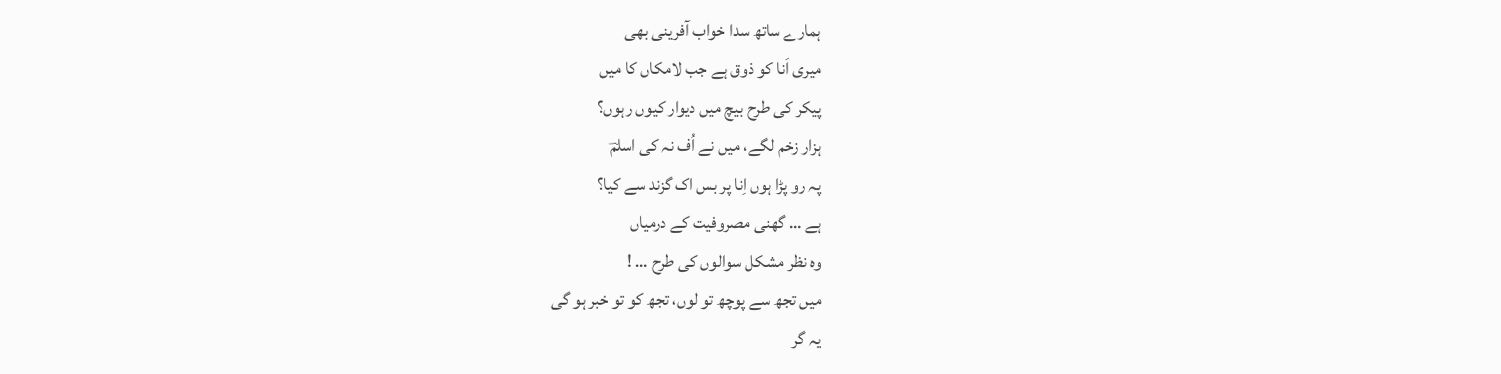ہمارے ساتھ سدا خواب آفرینی بھی
میری اَنا کو ذوق ہے جب لامکاں کا میں
پیکر کی طرح بیچ میں دیوار کیوں رہوں؟
ہزار زخم لگے، میں نے اُف نہ کی اسلمؔ
پہ رو پڑا ہوں اِنا پر بس اک گزند سے کیا؟
ہے … گھنی مصروفیت کے درمیاں
وہ نظر مشکل سوالوں کی طرح … !
میں تجھ سے پوچھ تو لوں، تجھ کو تو خبر ہو گی
یہ گر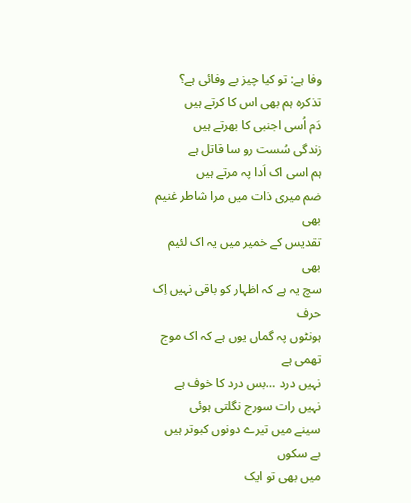وفا ہے: تو کیا چیز بے وفائی ہے؟
تذکرہ ہم بھی اس کا کرتے ہیں
دَم اُسی اجنبی کا بھرتے ہیں
زندگی سُست رو سا قاتل ہے
ہم اسی اک اَدا پہ مرتے ہیں
ضم میری ذات میں مرا شاطر غنیم بھی
تقدیس کے خمیر میں یہ اک لئیم بھی
سچ یہ ہے کہ اظہار کو باقی نہیں اِک حرف
ہونٹوں پہ گماں یوں ہے کہ اک موج تھمی ہے
نہیں درد …بس درد کا خوف ہے
نہیں رات سورج نگلتی ہوئی
سینے میں تیرے دونوں کبوتر ہیں بے سکوں
میں بھی تو ایک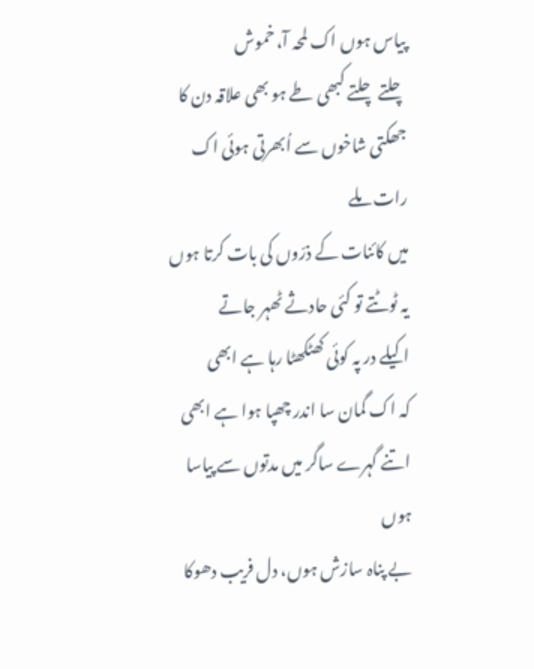پیاس ہوں اک لمحہ آ، خموش
چلتے چلتے کبھی طے ہو بھی علاقہ دن کا
جھکتی شاخوں سے اُبھرتی ہوئی اک رات ملے
میں کائنات کے ذرّوں کی بات کرتا ہوں
یہ ٹوٹتے تو کئی حادثے ٹھہر جاتے
اکیلے در پہ کوئی کھٹکھٹا رہا ہے ابھی
کہ اک گمان سا اندر چھپا ہوا ہے ابھی
اتنے گہرے ساگر میں مدتوں سے پیاسا ہوں
بے پناہ سازش ہوں، دل فریب دھوکا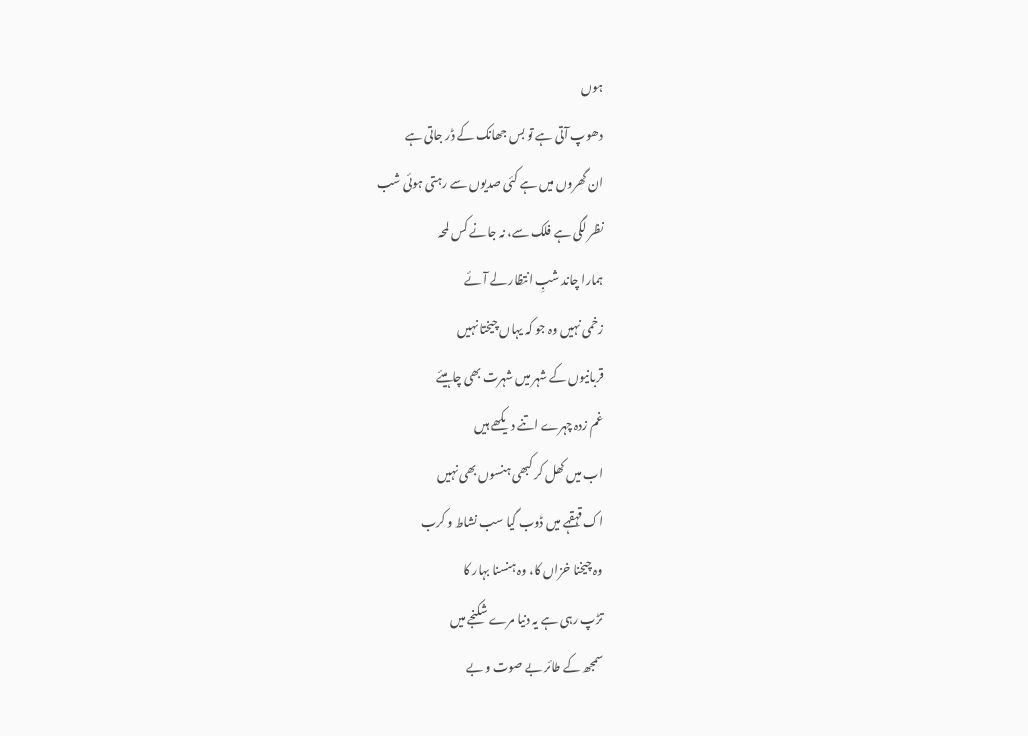ہوں
دھوپ آتی ہے تو بس جھانک کے ڈر جاتی ہے
ان گھروں میں ہے کئی صدیوں سے رہتی ہوئی شب
نظر لگی ہے فلک سے، نہ جانے کس لمحہ
ہمارا چاند شبِ انتظار لے آئے
زخمی نہیں وہ جو کہ یہاں چیختا نہیں
قربانیوں کے شہر میں شہرت بھی چاہیئے
غم زدہ چہرے اتنے دیکھے ہیں
اب میں کھل کر کبھی ہنسوں بھی نہیں
اک قہقہے میں ڈوب گیا سب نشاط و کرب
وہ چیخنا خزاں کا، وہ ہنسنا بہار کا
تڑپ رہی ہے یہ دنیا مرے شکنجے میں
سمجھ کے طائر بے صوت و بے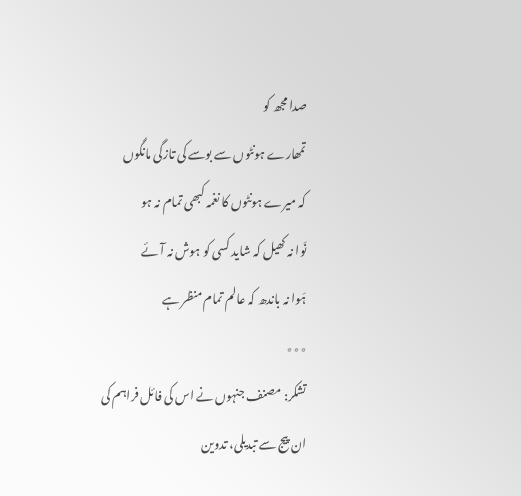صدا مجھ کو
تمھارے ہونٹوں سے بوسے کی تازگی مانگوں
کہ میرے ہونٹوں کا نغمہ کبھی تمام نہ ہو
نَوا نہ کھیل کہ شاید کسی کو ہوش نہ آئے
ہَوا نہ باندھ کہ عالم تمام منظر ہے
٭٭٭
تشکر: مصنف جنہوں نے اس کی فائل فراہم کی
ان پیج سے تبدیلی، تدوین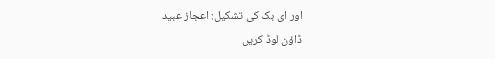اور ای بک کی تشکیل: اعجاز عبید
ڈاؤن لوڈ کریں